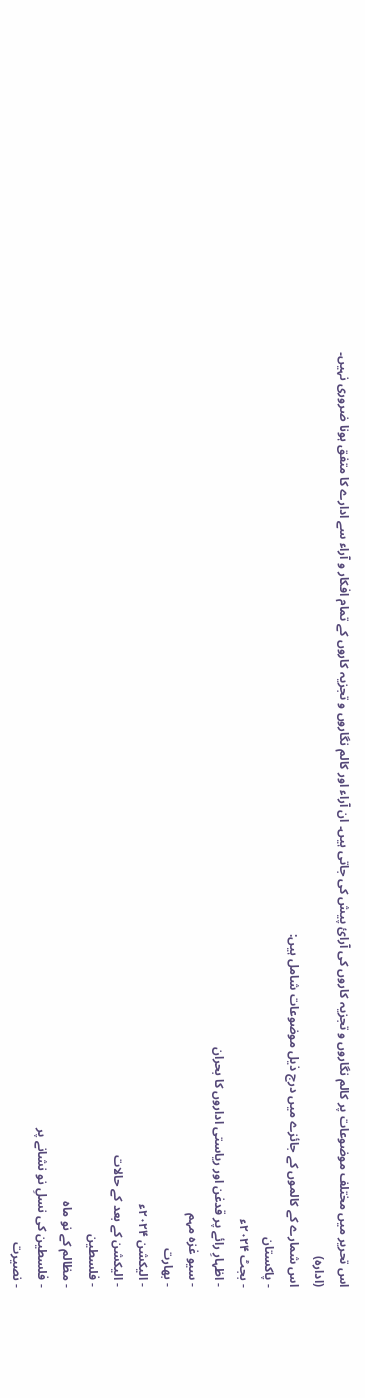اس تحریر میں مختلف موضوعات پر کالم نگاروں و تجزیہ کاروں کی آرائ پیش کی جاتی ہیں۔ ان آراء اور کالم نگاروں و تجزیہ کاروں کے تمام افکار و آراء سے ادارے کا متفق ہونا ضروری نہیں۔ (ادارہ)
اس شمارے کے کالموں کے جائزے میں درج ذیل موضوعات شامل ہیں:
- پاکستان
- بجٹ ۲۰۲۴ء
- اظہارِ رائے پر قدغن اور ریاستی اداروں کا بحران
- سیو غزہ مہم
- بھارت
- الیکشن ۲۰۲۴ء
- الیکشن کے بعد کے حالات
- فلسطین
- مظالم کے نو ماہ
- فلسطین کی نسلِ نو نشانے پر
- نصیرت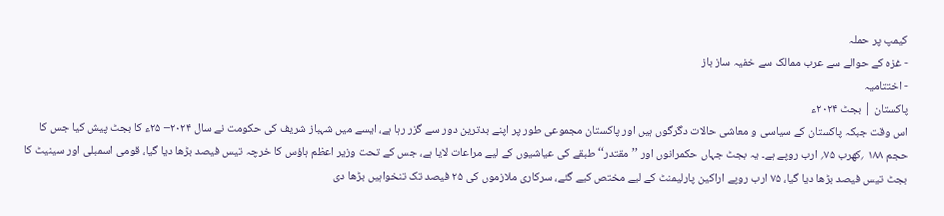کیمپ پر حملہ
- غزہ کے حوالے سے عرب ممالک سے خفیہ ساز باز
- اختتامیہ
پاکستان | بجٹ ۲۰۲۴ء
اس وقت جبکہ پاکستان کے سیاسی و معاشی حالات دگرگوں ہیں اور پاکستان مجموعی طور پر اپنے بدترین دور سے گزر رہا ہے، ایسے میں شہباز شریف کی حکومت نے سال ۲۰۲۴– ۲۵ء کا بجٹ پیش کیا جس کا حجم ۱۸۸ ؍کھرب ۷۵؍ ارب روپے ہے۔ یہ بجٹ جہاں حکمرانوں اور ’’مقتدر‘‘ طبقے کی عیاشیوں کے لیے مراعات لایا ہے، جس کے تحت وزیر اعظم ہاؤس کا خرچہ تیس فیصد بڑھا دیا گیا، قومی اسمبلی اور سینیٹ کا بجٹ تیس فیصد بڑھا دیا گیا، ۷۵ ارب روپے اراکین پارلیمنٹ کے لیے مختص کیے گئے، سرکاری ملازموں کی ۲۵ فیصد تک تنخواہیں بڑھا دی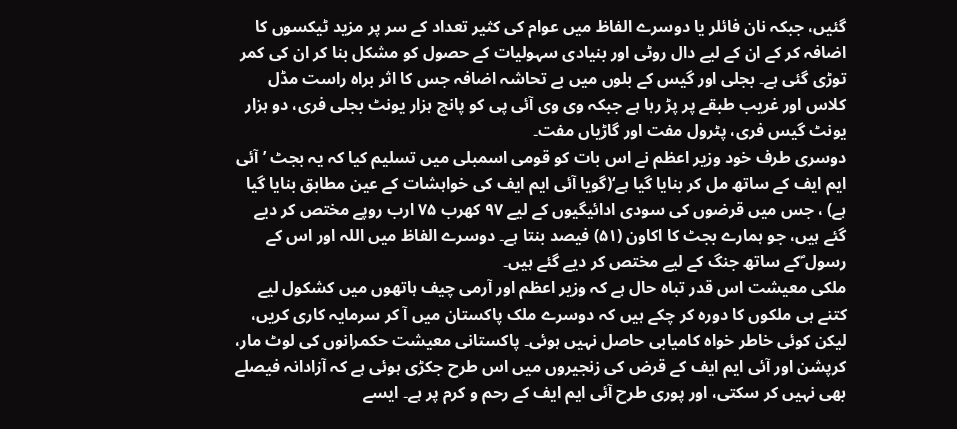گئیں، جبکہ نان فائلر یا دوسرے الفاظ میں عوام کی کثیر تعداد کے سر پر مزید ٹیکسوں کا اضافہ کر کے ان کے لیے دال روٹی اور بنیادی سہولیات کے حصول کو مشکل بنا کر ان کی کمر توڑی گئی ہے۔ بجلی اور گیس کے بلوں میں بے تحاشہ اضافہ جس کا اثر براہ راست مڈل کلاس اور غریب طبقے پر پڑ رہا ہے جبکہ وی وی آئی پی کو پانچ ہزار یونٹ بجلی فری، دو ہزار یونٹ گیس فری، پٹرول مفت اور گاڑیاں مفت۔
دوسری طرف خود وزیر اعظم نے اس بات کو قومی اسمبلی میں تسلیم کیا کہ یہ بجٹ ’آئی ایم ایف کے ساتھ مل کر بنایا گیا ہے‘(گویا آئی ایم ایف کی خواہشات کے عین مطابق بنایا گیا ہے) ، جس میں قرضوں کی سودی ادائیگیوں کے لیے ۹۷ کھرب ۷۵ ارب روپے مختص کر دیے گئے ہیں، جو ہمارے بجٹ کا اکاون (۵۱) فیصد بنتا ہے۔ دوسرے الفاظ میں اللہ اور اس کے رسول ؐکے ساتھ جنگ کے لیے مختص کر دیے گئے ہیں۔
ملکی معیشت اس قدر تباہ حال ہے کہ وزیر اعظم اور آرمی چیف ہاتھوں میں کشکول لیے کتنے ہی ملکوں کا دورہ کر چکے ہیں کہ دوسرے ملک پاکستان میں آ کر سرمایہ کاری کریں، لیکن کوئی خاطر خواہ کامیابی حاصل نہیں ہوئی۔ پاکستانی معیشت حکمرانوں کی لوٹ مار، کرپشن اور آئی ایم ایف کے قرض کی زنجیروں میں اس طرح جکڑی ہوئی ہے کہ آزادانہ فیصلے بھی نہیں کر سکتی، اور پوری طرح آئی ایم ایف کے رحم و کرم پر ہے۔ ایسے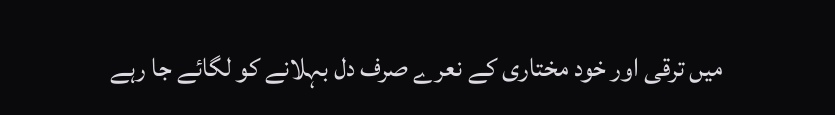میں ترقی اور خود مختاری کے نعرے صرف دل بہلانے کو لگائے جا رہے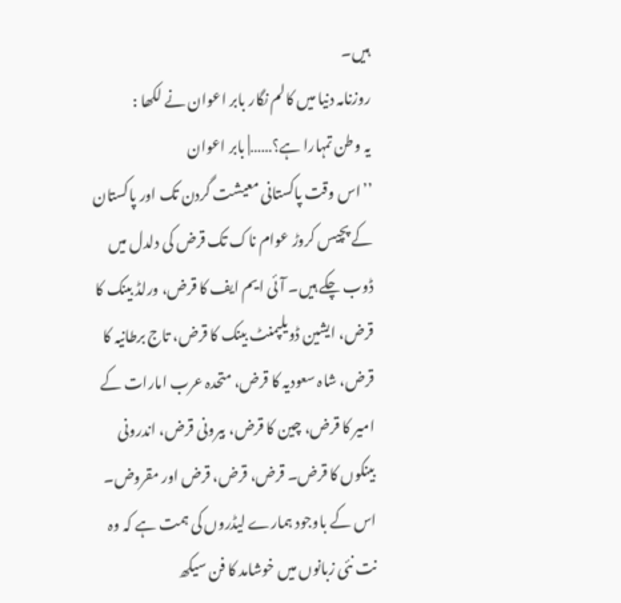ہیں۔
روزنامہ دنیا میں کالم نگار بابر اعوان نے لکھا :
یہ وطن تمہارا ہے؟……| بابر اعوان
’’اس وقت پاکستانی معیشت گردن تک اور پاکستان کے پچیس کروڑ عوام ناک تک قرض کی دلدل میں ڈوب چکے ہیں۔ آئی ایم ایف کا قرض، ورلڈ بینک کا قرض، ایشین ڈویلپمنٹ بینک کا قرض، تاج برطانیہ کا قرض، شاہ سعودیہ کا قرض، متحدہ عرب امارات کے امیر کا قرض، چین کا قرض، بیرونی قرض، اندرونی بینکوں کا قرض۔ قرض، قرض، قرض اور مقروض۔ اس کے باوجود ہمارے لیڈروں کی ہمت ہے کہ وہ نت نئی زبانوں میں خوشامد کا فن سیکھ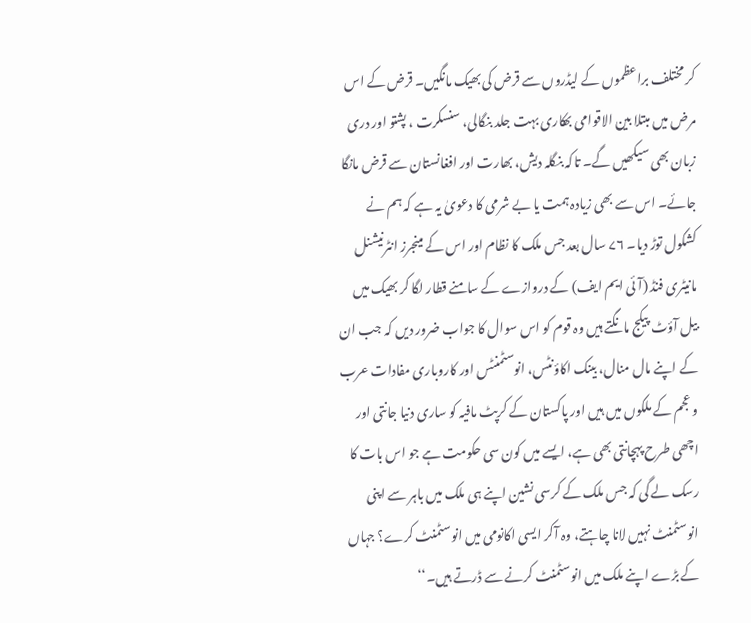کر مختلف براعظموں کے لیڈروں سے قرض کی بھیک مانگیں۔ قرض کے اس مرض میں مبتلا بین الاقوامی بھکاری بہت جلد بنگالی، سنسکرت ، پشتو اور دری زبان بھی سیکھیں گے۔ تاکہ بنگلہ دیش، بھارت اور افغانستان سے قرض مانگا جائے۔ اس سے بھی زیادہ ہمت یا بے شرمی کا دعویٰ یہ ہے کہ ہم نے کشکول توڑ دیا۔ ۷۶ سال بعد جس ملک کا نظام اور اس کے مینجرز انٹرنیشنل مانیٹری فنڈ (آئی ایم ایف) کے دروازے کے سامنے قطار لگا کر بھیک میں بیل آؤٹ پیکج مانگتے ہیں وہ قوم کو اس سوال کا جواب ضرور دیں کہ جب ان کے اپنے مال منال، بینک اکاؤنٹس، انوسٹمنٹس اور کاروباری مفادات عرب و عجم کے ملکوں میں ہیں اور پاکستان کے کرپٹ مافیہ کو ساری دنیا جانتی اور اچھی طرح پہچانتی بھی ہے، ایسے میں کون سی حکومت ہے جو اس بات کا رسک لے گی کہ جس ملک کے کرسی نشین اپنے ہی ملک میں باہر سے اپنی انوسٹمنٹ نہیں لانا چاہتے، وہ آکر ایسی اکانومی میں انوسٹمنٹ کرے؟ جہاں کے بڑے اپنے ملک میں انوسٹمنٹ کرنے سے ڈرتے ہیں۔‘‘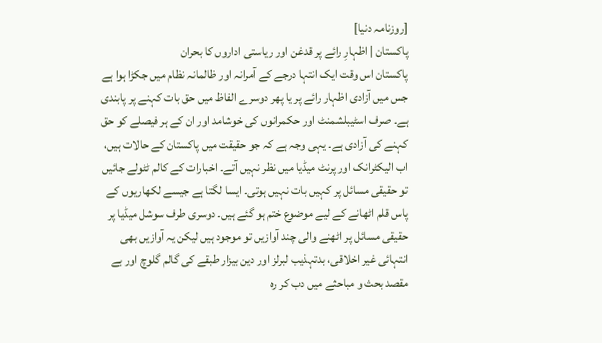[روزنامہ دنیا]
پاکستان | اظہارِ رائے پر قدغن اور ریاستی اداروں کا بحران
پاکستان اس وقت ایک انتہا درجے کے آمرانہ اور ظالمانہ نظام میں جکڑا ہوا ہے جس میں آزادی اظہار رائے پر یا پھر دوسرے الفاظ میں حق بات کہنے پر پابندی ہے۔ صرف اسٹیبلشمنٹ اور حکمرانوں کی خوشامد اور ان کے ہر فیصلے کو حق کہنے کی آزادی ہے۔ یہی وجہ ہے کہ جو حقیقت میں پاکستان کے حالات ہیں، اب الیکٹرانک اور پرنٹ میڈیا میں نظر نہیں آتے۔ اخبارات کے کالم ٹٹولے جائیں تو حقیقی مسائل پر کہیں بات نہیں ہوتی۔ ایسا لگتا ہے جیسے لکھاریوں کے پاس قلم اٹھانے کے لیے موضوع ختم ہو گئے ہیں۔ دوسری طرف سوشل میڈیا پر حقیقی مسائل پر اٹھنے والی چند آوازیں تو موجود ہیں لیکن یہ آوازیں بھی انتہائی غیر اخلاقی، بدتہذیب لبرلز اور دین بیزار طبقے کی گالم گلوچ اور بے مقصد بحث و مباحثے میں دب کر رہ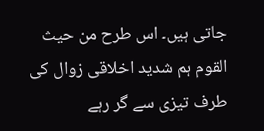جاتی ہیں۔ اس طرح من حیث القوم ہم شدید اخلاقی زوال کی طرف تیزی سے گر رہے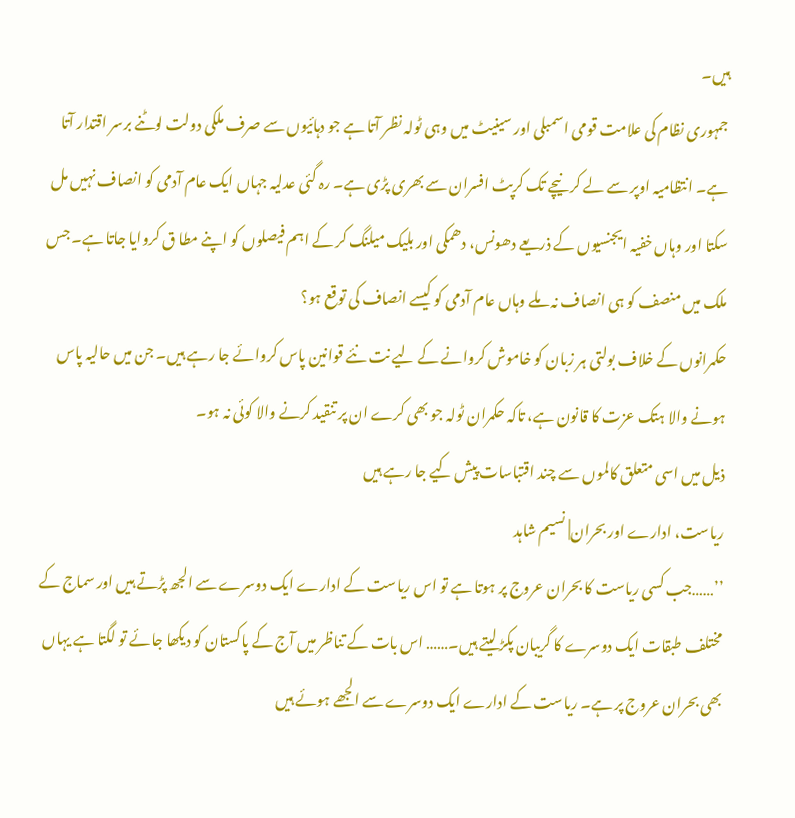ہیں۔
جمہوری نظام کی علامت قومی اسمبلی اور سینیٹ میں وہی ٹولہ نظر آتا ہے جو دہائیوں سے صرف ملکی دولت لوٹنے برسر اقتدار آتا ہے۔ انتظامیہ اوپر سے لے کر نیچے تک کرپٹ افسران سے بھری پڑی ہے۔ رہ گئی عدلیہ جہاں ایک عام آدمی کو انصاف نہیں مل سکتا اور وہاں خفیہ ایجنسیوں کے ذریعے دھونس، دھمکی اور بلیک میلنگ کر کے اہم فیصلوں کو اپنے مطا ق کروایا جاتا ہے۔ جس ملک میں منصف کو ہی انصاف نہ ملے وہاں عام آدمی کو کیسے انصاف کی توقع ہو؟
حکمرانوں کے خلاف بولتی ہر زبان کو خاموش کروانے کے لیے نت نئے قوانین پاس کروائے جا رہے ہیں۔ جن میں حالیہ پاس ہونے والا ہتک عزت کا قانون ہے، تاکہ حکمران ٹولہ جو بھی کرے ان پر تنقید کرنے والا کوئی نہ ہو۔
ذیل میں اسی متعلق کالموں سے چند اقتباسات پیش کیے جا رہے ہیں
ریاست، ادارے اور بحران| نسیم شاہد
’’……جب کسی ریاست کا بحران عروج پر ہوتا ہے تو اس ریاست کے ادارے ایک دوسرے سے الجھ پڑتے ہیں اور سماج کے مختلف طبقات ایک دوسرے کا گریبان پکڑ لیتے ہیں۔…… اس بات کے تناظر میں آج کے پاکستان کو دیکھا جائے تو لگتا ہے یہاں بھی بحران عروج پر ہے۔ ریاست کے ادارے ایک دوسرے سے الجھے ہوئے ہیں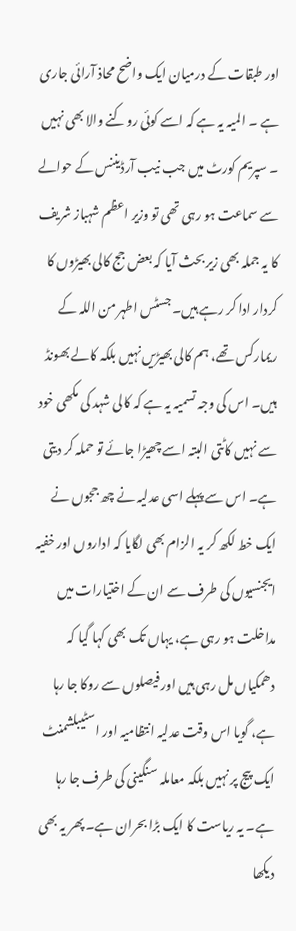اور طبقات کے درمیان ایک واضح محاذ آرائی جاری ہے ۔ المیہ یہ ہے کہ اسے کوئی روکنے والا بھی نہیں ۔ سپریم کورٹ میں جب نیب آرڈیننس کے حوالے سے سماعت ہو رہی تھی تو وزیر اعظم شہباز شریف کا یہ جملہ بھی زیر بحث آیا کہ بعض جج کالی بھیڑوں کا کردار ادا کر رہے ہیں۔ جسٹس اطہر من اللہ کے ریمارکس تھے، ہم کالی بھیڑیں نہیں بلکہ کالے بھونڈ ہیں۔ اس کی وجہ تسمیہ یہ ہے کہ کالی شہد کی مکھی خود سے نہیں کاٹتی البتہ اسے چھیڑا جائے تو حملہ کر دیتی ہے۔ اس سے پہلے اسی عدلیہ نے چھ ججوں نے ایک خط لکھ کر یہ الزام بھی لگایا کہ اداروں اور خفیہ ایجنسیوں کی طرف سے ان کے اختیارات میں مداخلت ہو رہی ہے، یہاں تک بھی کہا گیا کہ دھمکیاں مل رہی ہیں اور فیصلوں سے روکا جا رہا ہے، گویا اس وقت عدلیہ انتظامیہ اور اسٹیبلشمنٹ ایک پیج پر نہیں بلکہ معاملہ سنگینی کی طرف جا رہا ہے۔ یہ ریاست کا ایک بڑا بحران ہے۔ پھر یہ بھی دیکھا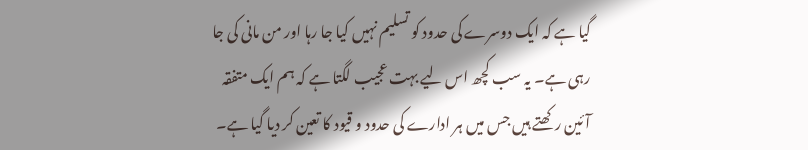گیا ہے کہ ایک دوسرے کی حدود کو تسلیم نہیں کیا جا رہا اور من مانی کی جا رہی ہے۔ یہ سب کچھ اس لیے بہت عجیب لگتا ہے کہ ہم ایک متفقہ آئین رکھتے ہیں جس میں ہر ادارے کی حدود و قیود کا تعین کر دیا گیا ہے۔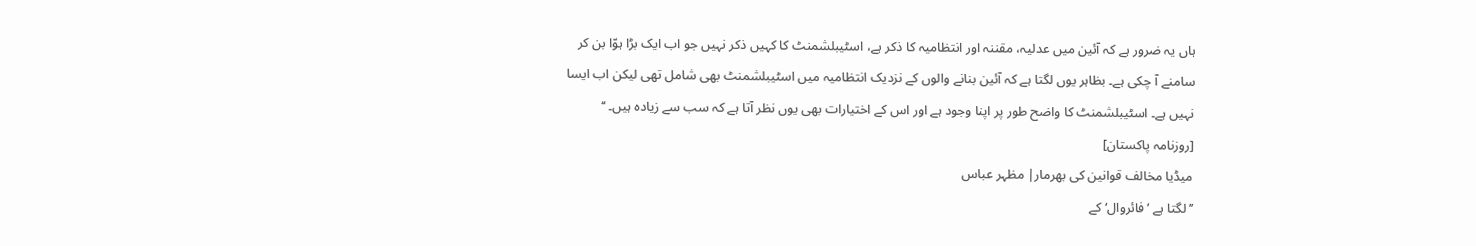ہاں یہ ضرور ہے کہ آئین میں عدلیہ، مقننہ اور انتظامیہ کا ذکر ہے، اسٹیبلشمنٹ کا کہیں ذکر نہیں جو اب ایک بڑا ہوّا بن کر سامنے آ چکی ہے۔ بظاہر یوں لگتا ہے کہ آئین بنانے والوں کے نزدیک انتظامیہ میں اسٹیبلشمنٹ بھی شامل تھی لیکن اب ایسا نہیں ہے۔ اسٹیبلشمنٹ کا واضح طور پر اپنا وجود ہے اور اس کے اختیارات بھی یوں نظر آتا ہے کہ سب سے زیادہ ہیں۔ ‘‘
[روزنامہ پاکستان]
میڈیا مخالف قوانین کی بھرمار| مظہر عباس
’’لگتا ہے ’فائروال‘ کے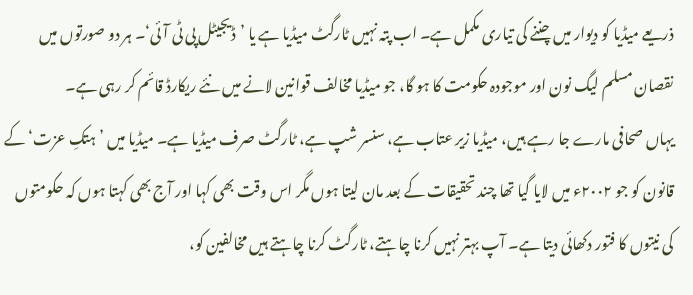ذریعے میڈیا کو دیوار میں چننے کی تیاری مکمل ہے۔ اب پتہ نہیں ٹارگٹ میڈیا ہے یا ’ڈیجیٹل پی ٹی آئی‘۔ ہر دو صورتوں میں نقصان مسلم لیگ نون اور موجودہ حکومت کا ہو گا، جو میڈیا مخالف قوانین لانے میں نئے ریکارڈ قائم کر رہی ہے۔
یہاں صحافی مارے جا رہے ہیں، میڈیا زیر عتاب ہے، سنسر شپ ہے، ٹارگٹ صرف میڈیا ہے۔ میڈیا میں ’ہتکِ عزت‘ کے قانون کو جو ۲۰۰۲ء میں لایا گیا تھا چند تحقیقات کے بعد مان لیتا ہوں مگر اس وقت بھی کہا اور آج بھی کہتا ہوں کہ حکومتوں کی نیتوں کا فتور دکھائی دیتا ہے۔ آپ بہتر نہیں کرنا چاہتے، ٹارگٹ کرنا چاہتے ہیں مخالفین کو،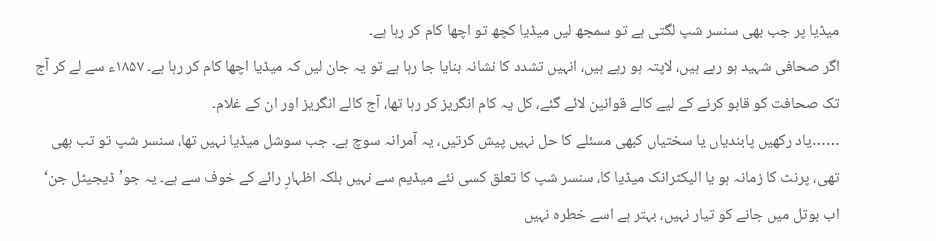میڈیا پر جب بھی سنسر شپ لگتی ہے تو سمجھ لیں میڈیا کچھ تو اچھا کام کر رہا ہے۔
اگر صحافی شہید ہو رہے ہیں، لاپتہ ہو رہے ہیں، انہیں تشدد کا نشانہ بنایا جا رہا ہے تو یہ جان لیں کہ میڈیا اچھا کام کر رہا ہے۔ ۱۸۵۷ء سے لے کر آج تک صحافت کو قابو کرنے کے لیے کالے قوانین لائے گئے، کل یہ کام انگریز کر رہا تھا، آج کالے انگریز اور ان کے غلام۔
……یاد رکھیں پابندیاں یا سختیاں کبھی مسئلے کا حل نہیں پیش کرتیں، یہ آمرانہ سوچ ہے۔ جب سوشل میڈیا نہیں تھا، سنسر شپ تو تب بھی تھی، پرنٹ کا زمانہ ہو یا الیکٹرانک میڈیا کا، سنسر شپ کا تعلق کسی نئے میڈیم سے نہیں بلکہ اظہارِ رائے کے خوف سے ہے۔ یہ جو’ڈیجیٹل جن‘ اب بوتل میں جانے کو تیار نہیں، بہتر ہے اسے خطرہ نہیں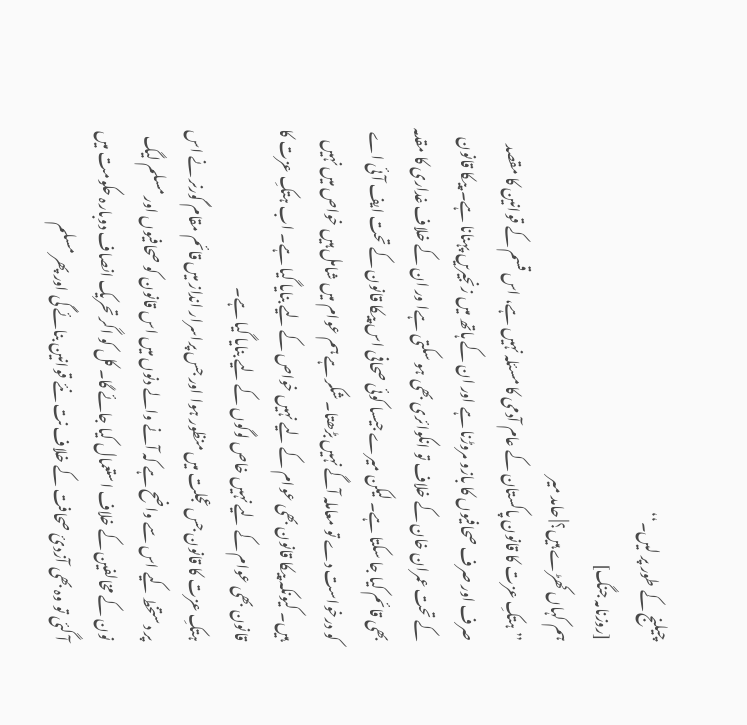چیلنج کے طور پر لیں۔‘‘
[روزنامہ جنگ]
ہم کہاں کھڑے ہیں؟| حامد میر
’’ہتکِ عزت کا قانون پاکستان کے عام آدمی کا مسئلہ نہیں ہے، اس قسم کے قوانین کا مقصد صرف اور صرف صحافیوں کا بازو مروڑنا ہے اور ان کے ہاتھ میں زنجیریں پہنانا ہے۔ پیکا قانون کے تحت عمران خان کے خلاف تو انکوائری بھی ہو سکتی ہےا ور ان کے خلاف غداری کا مقدمہ بھی قائم کیا جا سکتا ہے۔ لیکن میرے جیسا کوئی صحافی اس پیکا قانون کے تحت ایف آئی اے کو درخواست دے تو معاملہ آگے نہیں بڑھتا۔ شکر ہے ہم عوام میں شامل ہیں خواص میں نہیں ہیں۔ کیونکہ پیکا قانون بھی عوام کے لیے نہیں خواص کے لیے بنایا گیا ہے۔ اب ہتکِ عزت کا قانون بھی عوام کے لیے نہیں خاص لوگوں کے لیے بنایا گیا ہے۔
ہتکِ عزت کا قانون جس عجلت میں منظور ہوا اور جس پراسرار انداز میں قائم مقام گورنر نے اس پر دستخط کیے اس سے واضح ہے کہ آنے والے دنوں میں اس قانون کو صحافیوں اور مسلم لیگ نون کے مخالفین کے خلاف استعمال کیا جائے گا۔ کل کو اگر تحریک انصاف دوبارہ حکومت میں آ گئی تو وہ بھی آزدیٔ صحافت کے خلاف نت نئے قوانین بنائے گی اور پھر مسلم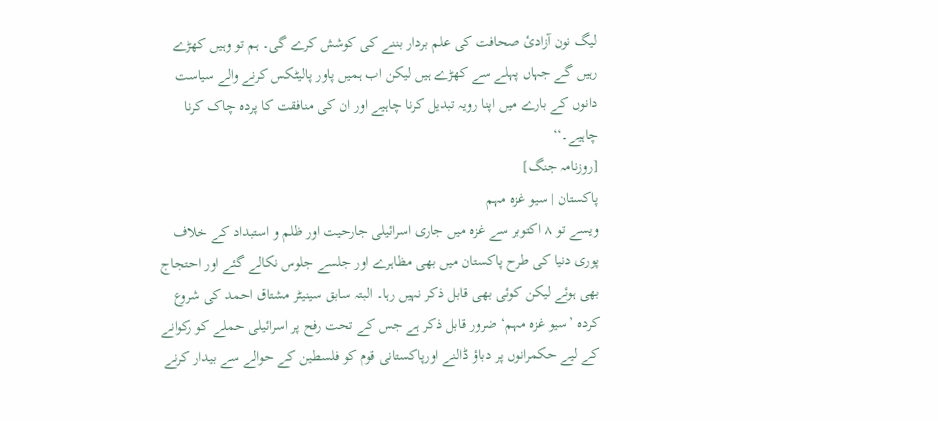لیگ نون آزادیٔ صحافت کی علم بردار بننے کی کوشش کرے گی۔ ہم تو وہیں کھڑے رہیں گے جہاں پہلے سے کھڑے ہیں لیکن اب ہمیں پاور پالیٹکس کرنے والے سیاست دانوں کے بارے میں اپنا رویہ تبدیل کرنا چاہیے اور ان کی منافقت کا پردہ چاک کرنا چاہیے۔‘‘
[روزنامہ جنگ]
پاکستان | سیو غزہ مہم
ویسے تو ۸ اکتوبر سے غزہ میں جاری اسرائیلی جارحیت اور ظلم و استبداد کے خلاف پوری دنیا کی طرح پاکستان میں بھی مظاہرے اور جلسے جلوس نکالے گئے اور احتجاج بھی ہوئے لیکن کوئی بھی قابل ذکر نہیں رہا۔ البتہ سابق سینیٹر مشتاق احمد کی شروع کردہ ’سیو غزہ مہم‘ ضرور قابل ذکر ہے جس کے تحت رفح پر اسرائیلی حملے کو رکوانے کے لیے حکمرانوں پر دباؤ ڈالنے اورپاکستانی قوم کو فلسطین کے حوالے سے بیدار کرنے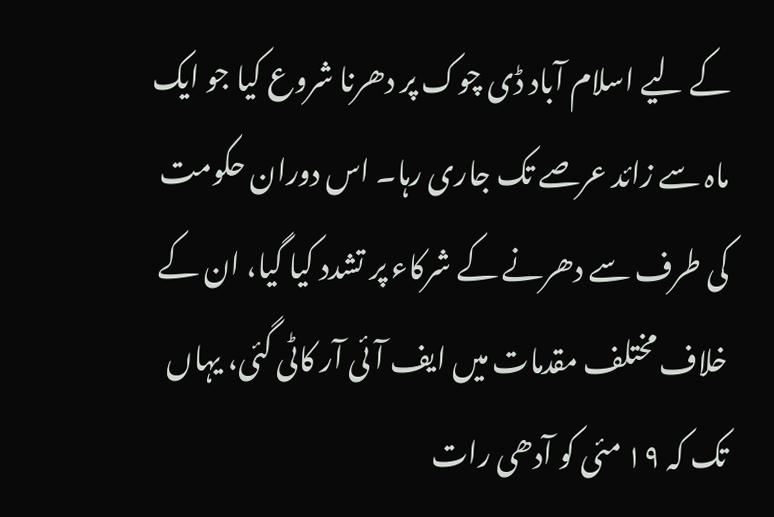کے لیے اسلام آباد ڈی چوک پر دھرنا شروع کیا جو ایک ماہ سے زائد عرصے تک جاری رہا۔ اس دوران حکومت کی طرف سے دھرنے کے شرکاء پر تشدد کیا گیا، ان کے خلاف مختلف مقدمات میں ایف آئی آر کاٹی گئی، یہاں تک کہ ۱۹ مئی کو آدھی رات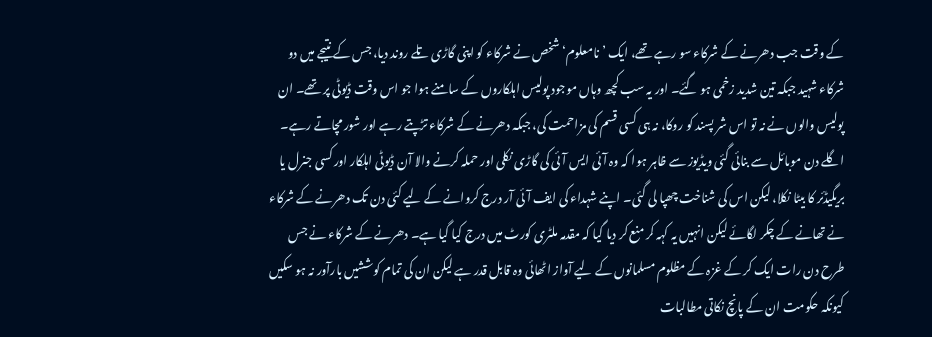کے وقت جب دھرنے کے شرکاء سو رہے تھے، ایک ’نامعلوم‘ شخص نے شرکاء کو اپنی گاڑی تلے روند دیا، جس کے نتیجے میں دو شرکاء شہید جبکہ تین شدید زخمی ہو گئے۔ اور یہ سب کچھ وہاں موجود پولیس اہلکاروں کے سامنے ہوا جو اس وقت ڈیوٹی پر تھے۔ ان پولیس والوں نے نہ تو اس شر پسند کو روکا، نہ ہی کسی قسم کی مزاحمت کی، جبکہ دھرنے کے شرکاء تڑپتے رہے اور شور مچاتے رہے۔ اگلے دن موبائل سے بنائی گئی ویڈیوز سے ظاہر ہوا کہ وہ آئی ایس آئی کی گاڑی نکلی اور حملہ کرنے والا آن ڈیوٹی اہلکار اور کسی جنرل یا بریگیڈئر کا بیٹا نکلا، لیکن اس کی شناخت چھپا لی گئی۔ اپنے شہداء کی ایف آئی آر درج کروانے کے لیے کئی دن تک دھرنے کے شرکاء نے تھانے کے چکر لگائے لیکن انہیں یہ کہہ کر منع کر دیا گیا کہ مقدمہ ملٹری کورٹ میں درج کیا گیا ہے۔ دھرنے کے شرکاء نے جس طرح دن رات ایک کر کے غزہ کے مظلوم مسلمانوں کے لیے آواز اٹھائی وہ قابل قدر ہے لیکن ان کی تمام کوششیں بارآور نہ ہو سکیں کیونکہ حکومت ان کے پانچ نکاتی مطالبات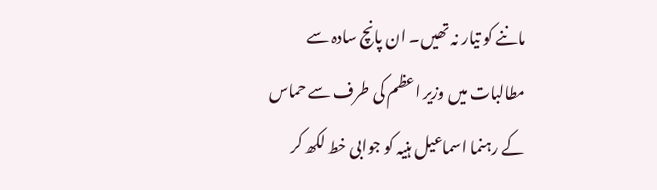ماننے کو تیار نہ تھیں۔ ان پانچ سادہ سے مطالبات میں وزیر اعظم کی طرف سے حماس کے رہنما اسماعیل ہنیہ کو جوابی خط لکھ کر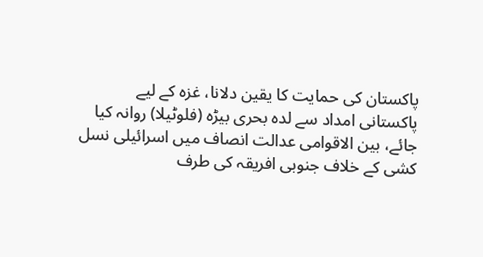پاکستان کی حمایت کا یقین دلانا، غزہ کے لیے پاکستانی امداد سے لدہ بحری بیڑہ (فلوٹیلا) روانہ کیا جائے، بین الاقوامی عدالت انصاف میں اسرائیلی نسل کشی کے خلاف جنوبی افریقہ کی طرف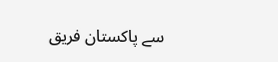سے پاکستان فریق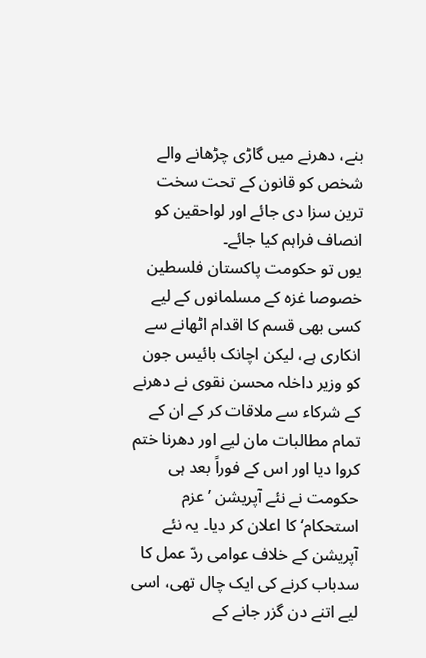بنے، دھرنے میں گاڑی چڑھانے والے شخص کو قانون کے تحت سخت ترین سزا دی جائے اور لواحقین کو انصاف فراہم کیا جائے۔
یوں تو حکومت پاکستان فلسطین خصوصا غزہ کے مسلمانوں کے لیے کسی بھی قسم کا اقدام اٹھانے سے انکاری ہے، لیکن اچانک بائیس جون کو وزیر داخلہ محسن نقوی نے دھرنے کے شرکاء سے ملاقات کر کے ان کے تمام مطالبات مان لیے اور دھرنا ختم کروا دیا اور اس کے فوراً بعد ہی حکومت نے نئے آپریشن ’عزم استحکام‘ کا اعلان کر دیا۔ یہ نئے آپریشن کے خلاف عوامی ردّ عمل کا سدباب کرنے کی ایک چال تھی، اسی لیے اتنے دن گزر جانے کے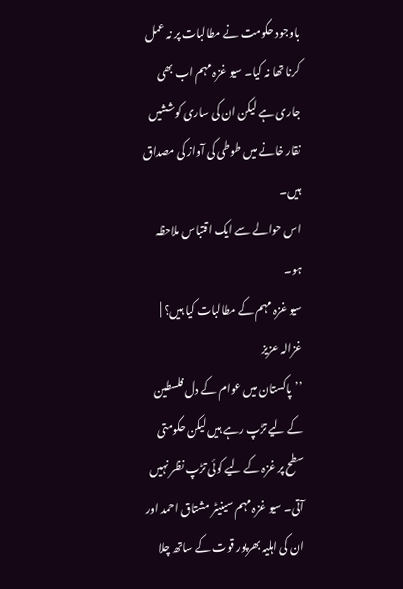باوجود حکومت نے مطالبات پر نہ عمل کرنا تھا نہ کیا۔ سیو غزہ مہم اب بھی جاری ہے لیکن ان کی ساری کوششیں نقار خانے میں طوطی کی آواز کی مصداق ہیں۔
اس حوالے سے ایک اقتباس ملاحظہ ہو۔
سیو غزہ مہم کے مطالبات کیا ہیں؟ | غزالہ عزیز
’’پاکستان میں عوام کے دل فلسطین کے لیے تڑپ رہے ہیں لیکن حکومتی سطح پر غزہ کے لیے کوئی تڑپ نظر نہیں آتی۔ سیو غزہ مہم سینیٹر مشتاق احمد اور ان کی اہلیہ بھرپور قوت کے ساتھ چلا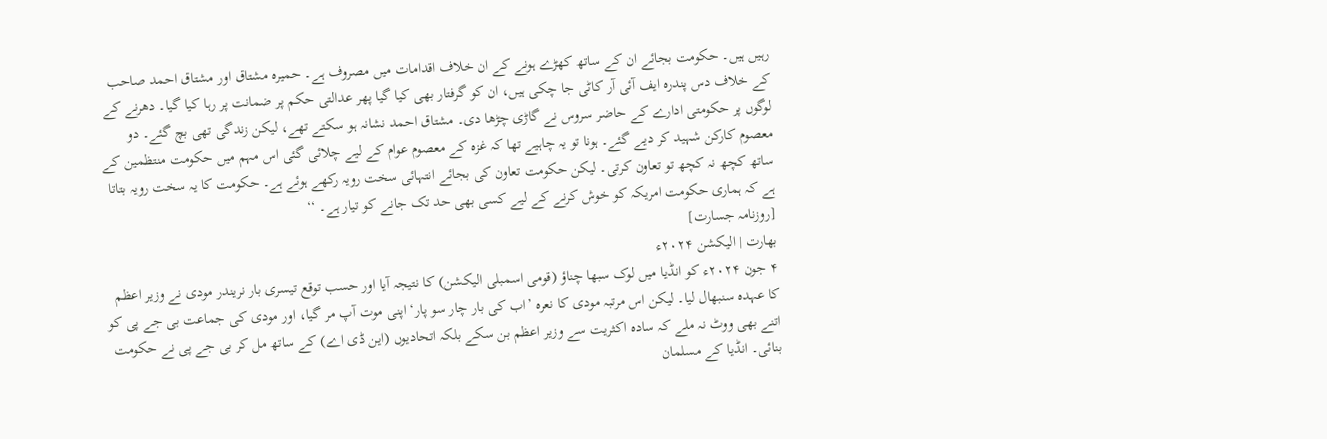رہیں ہیں۔ حکومت بجائے ان کے ساتھ کھڑے ہونے کے ان خلاف اقدامات میں مصروف ہے۔ حمیرہ مشتاق اور مشتاق احمد صاحب کے خلاف دس پندرہ ایف آئی آر کاٹی جا چکی ہیں، ان کو گرفتار بھی کیا گیا پھر عدالتی حکم پر ضمانت پر رہا کیا گیا۔ دھرنے کے لوگوں پر حکومتی ادارے کے حاضر سروس نے گاڑی چڑھا دی۔ مشتاق احمد نشانہ ہو سکتے تھے، لیکن زندگی تھی بچ گئے۔ دو معصوم کارکن شہید کر دیے گئے۔ ہونا تو یہ چاہیے تھا کہ غزہ کے معصوم عوام کے لیے چلائی گئی اس مہم میں حکومت منتظمین کے ساتھ کچھ نہ کچھ تو تعاون کرتی۔ لیکن حکومت تعاون کی بجائے انتہائی سخت رویہ رکھے ہوئے ہے۔ حکومت کا یہ سخت رویہ بتاتا ہے کہ ہماری حکومت امریکہ کو خوش کرنے کے لیے کسی بھی حد تک جانے کو تیار ہے۔ ‘‘
[روزنامہ جسارت]
بھارت | الیکشن ۲۰۲۴ء
۴ جون ۲۰۲۴ء کو انڈیا میں لوک سبھا چناؤ (قومی اسمبلی الیکشن) کا نتیجہ آیا اور حسب توقع تیسری بار نریندر مودی نے وزیر اعظم کا عہدہ سنبھال لیا۔ لیکن اس مرتبہ مودی کا نعرہ ’اب کی بار چار سو پار‘ اپنی موت آپ مر گیا، اور مودی کی جماعت بی جے پی کو اتنے بھی ووٹ نہ ملے کہ سادہ اکثریت سے وزیر اعظم بن سکے بلکہ اتحادیوں (این ڈی اے) کے ساتھ مل کر بی جے پی نے حکومت بنائی۔ انڈیا کے مسلمان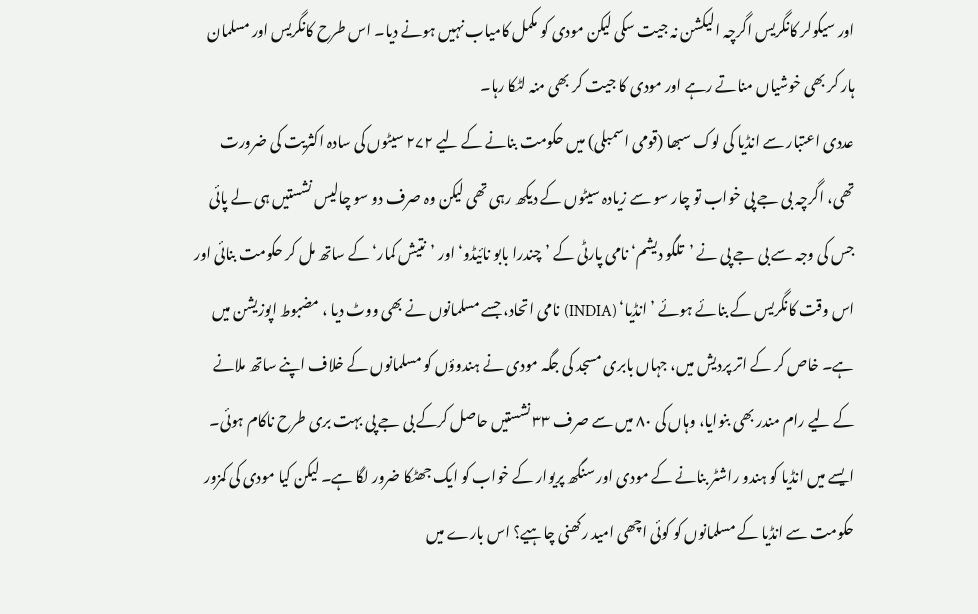اور سیکولر کانگریس اگرچہ الیکشن نہ جیت سکی لیکن مودی کو مکمل کامیاب نہیں ہونے دیا۔ اس طرح کانگریس اور مسلمان ہار کر بھی خوشیاں مناتے رہے اور مودی کا جیت کر بھی منہ لٹکا رہا۔
عددی اعتبار سے انڈیا کی لوک سبھا (قومی اسمبلی) میں حکومت بنانے کے لیے ۲۷۲ سیٹوں کی سادہ اکثریت کی ضرورت تھی، اگرچہ بی جے پی خواب تو چار سو سے زیادہ سیٹوں کے دیکھ رہی تھی لیکن وہ صرف دو سو چالیس نشستیں ہی لے پائی جس کی وجہ سے بی جے پی نے ’تلگو دیشم‘ نامی پارٹی کے ’چندرا بابو نائیڈو‘ اور ’نتیش کمار‘ کے ساتھ مل کر حکومت بنائی اور اس وقت کانگریس کے بنائے ہوئے ’انڈیا‘ (INDIA) نامی اتحاد، جسے مسلمانوں نے بھی ووٹ دیا ، مضبوط اپوزیشن میں ہے۔ خاص کر کے اتر پردیش میں، جہاں بابری مسجد کی جگہ مودی نے ہندوؤں کو مسلمانوں کے خلاف اپنے ساتھ ملانے کے لیے رام مندر بھی بنوایا، وہاں کی ۸۰ میں سے صرف ۳۳ نشستیں حاصل کرکے بی جے پی بہت بری طرح ناکام ہوئی۔ ایسے میں انڈیا کو ہندو راشٹر بنانے کے مودی اور سنگھ پریوار کے خواب کو ایک جھٹکا ضرور لگا ہے۔ لیکن کیا مودی کی کمزور حکومت سے انڈیا کے مسلمانوں کو کوئی اچھی امید رکھنی چاہیے؟ اس بارے میں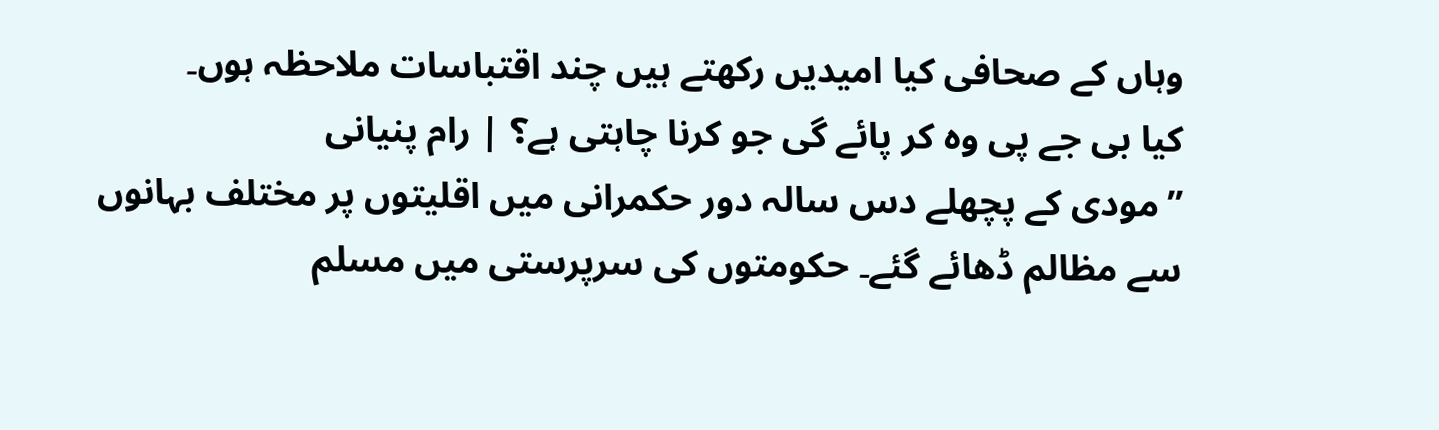وہاں کے صحافی کیا امیدیں رکھتے ہیں چند اقتباسات ملاحظہ ہوں۔
کیا بی جے پی وہ کر پائے گی جو کرنا چاہتی ہے؟ | رام پنیانی
’’مودی کے پچھلے دس سالہ دور حکمرانی میں اقلیتوں پر مختلف بہانوں سے مظالم ڈھائے گئے۔ حکومتوں کی سرپرستی میں مسلم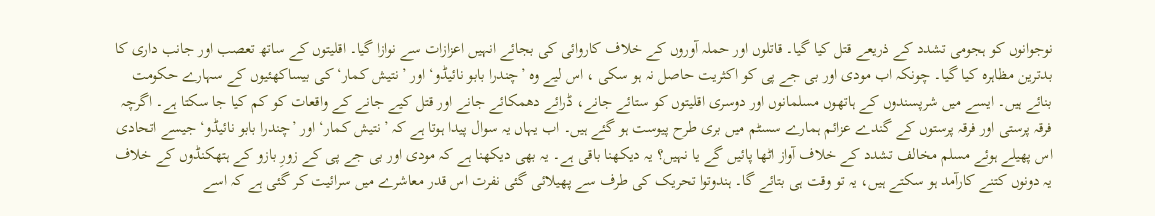نوجوانوں کو ہجومی تشدد کے ذریعے قتل کیا گیا۔ قاتلوں اور حملہ آوروں کے خلاف کاروائی کی بجائے انہیں اعزازات سے نوازا گیا۔ اقلیتوں کے ساتھ تعصب اور جانب داری کا بدترین مظاہرہ کیا گیا۔ چونکہ اب مودی اور بی جے پی کو اکثریت حاصل نہ ہو سکی ، اس لیے وہ ’چندرا بابو نائیڈو‘ اور ’نتیش کمار‘ کی بیساکھئیوں کے سہارے حکومت بنائے ہیں۔ ایسے میں شرپسندوں کے ہاتھوں مسلمانوں اور دوسری اقلیتوں کو ستائے جانے، ڈرائے دھمکائے جانے اور قتل کیے جانے کے واقعات کو کم کیا جا سکتا ہے۔ اگرچہ فرقہ پرستی اور فرقہ پرستوں کے گندے عزائم ہمارے سسٹم میں بری طرح پیوست ہو گئے ہیں۔ اب یہاں یہ سوال پیدا ہوتا ہے کہ ’نتیش کمار‘ اور ’چندرا بابو نائیڈو‘ جیسے اتحادی اس پھیلے ہوئے مسلم مخالف تشدد کے خلاف آواز اٹھا پائیں گے یا نہیں؟ یہ دیکھنا باقی ہے۔ یہ بھی دیکھنا ہے کہ مودی اور بی جے پی کے زورِ بازو کے ہتھکنڈوں کے خلاف یہ دونوں کتنے کارآمد ہو سکتے ہیں، یہ تو وقت ہی بتائے گا۔ ہندوتوا تحریک کی طرف سے پھیلائی گئی نفرت اس قدر معاشرے میں سرائیت کر گئی ہے کہ اسے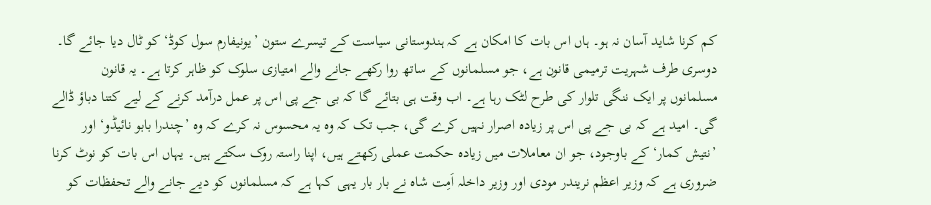کم کرنا شاید آسان نہ ہو۔ ہاں اس بات کا امکان ہے کہ ہندوستانی سیاست کے تیسرے ستون ’یونیفارم سول کوڈ‘ کو ٹال دیا جائے گا۔ دوسری طرف شہریت ترمیمی قانون ہے، جو مسلمانوں کے ساتھ روا رکھے جانے والے امتیازی سلوک کو ظاہر کرتا ہے۔ یہ قانون مسلمانوں پر ایک ننگی تلوار کی طرح لٹک رہا ہے۔ اب وقت ہی بتائے گا کہ بی جے پی اس پر عمل درآمد کرنے کے لیے کتنا دباؤ ڈالے گی۔ امید ہے کہ بی جے پی اس پر زیادہ اصرار نہیں کرے گی، جب تک کہ وہ یہ محسوس نہ کرے کہ وہ ’چندرا بابو نائیڈو‘ اور ’نتیش کمار‘ کے باوجود، جو ان معاملات میں زیادہ حکمت عملی رکھتے ہیں، اپنا راستہ روک سکتے ہیں۔ یہاں اس بات کو نوٹ کرنا ضروری ہے کہ وزیر اعظم نریندر مودی اور وزیر داخلہ اَمِت شاہ نے بار بار یہی کہا ہے کہ مسلمانوں کو دیے جانے والے تحفظات کو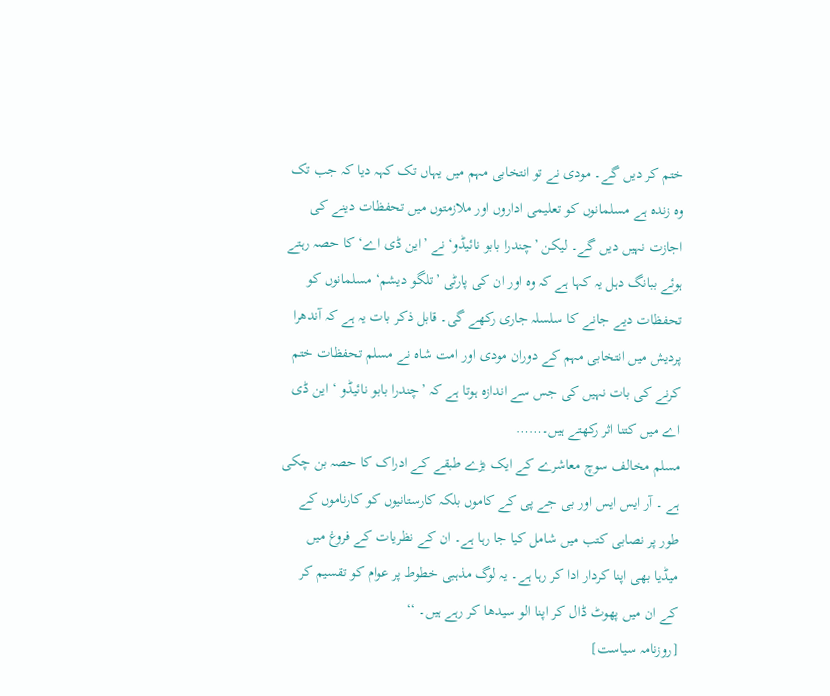ختم کر دیں گے۔ مودی نے تو انتخابی مہم میں یہاں تک کہہ دیا کہ جب تک وہ زندہ ہے مسلمانوں کو تعلیمی اداروں اور ملازمتوں میں تحفظات دینے کی اجازت نہیں دیں گے۔ لیکن ’چندرا بابو نائیڈو‘ نے ’این ڈی اے‘ کا حصہ رہتے ہوئے ببانگ دہل یہ کہا ہے کہ وہ اور ان کی پارٹی ’تلگو دیشم‘ مسلمانوں کو تحفظات دیے جانے کا سلسلہ جاری رکھے گی۔ قابل ذکر بات یہ ہے کہ آندھرا پردیش میں انتخابی مہم کے دوران مودی اور امت شاہ نے مسلم تحفظات ختم کرنے کی بات نہیں کی جس سے اندازہ ہوتا ہے کہ ’چندرا بابو نائیڈو ‘ این ڈی اے میں کتنا اثر رکھتے ہیں۔……
مسلم مخالف سوچ معاشرے کے ایک بڑے طبقے کے ادراک کا حصہ بن چکی ہے ۔ آر ایس ایس اور بی جے پی کے کاموں بلکہ کارستانیوں کو کارناموں کے طور پر نصابی کتب میں شامل کیا جا رہا ہے۔ ان کے نظریات کے فروغ میں میڈیا بھی اپنا کردار ادا کر رہا ہے۔ یہ لوگ مذہبی خطوط پر عوام کو تقسیم کر کے ان میں پھوٹ ڈال کر اپنا الو سیدھا کر رہے ہیں۔ ‘‘
[روزنامہ سیاست]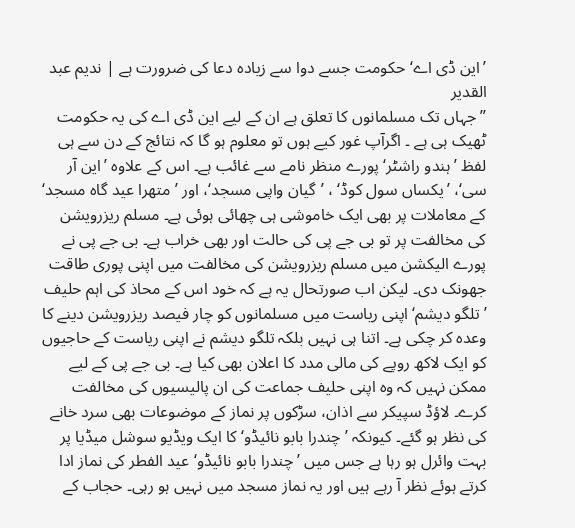’این ڈی اے‘ حکومت جسے دوا سے زیادہ دعا کی ضرورت ہے | ندیم عبد القدیر
’’جہاں تک مسلمانوں کا تعلق ہے ان کے لیے این ڈی اے کی یہ حکومت ٹھیک ہی ہے ۔ اگرآپ غور کیے ہوں تو معلوم ہو گا کہ نتائج کے دن سے ہی لفظ ’ہندو راشٹر‘ پورے منظر نامے سے غائب ہے۔ اس کے علاوہ ’این آر سی‘، ’یکساں سول کوڈ‘ ، ’گیان واپی مسجد‘، اور ’متھرا عید گاہ مسجد‘ کے معاملات پر بھی ایک خاموشی ہی چھائی ہوئی ہے۔ مسلم ریزرویشن کی مخالفت پر تو بی جے پی کی حالت اور بھی خراب ہے۔ بی جے پی نے پورے الیکشن میں مسلم ریزرویشن کی مخالفت میں اپنی پوری طاقت جھونک دی۔ لیکن اب صورتحال یہ ہے کہ خود اس کے محاذ کی اہم حلیف ’تلگو دیشم‘ اپنی ریاست میں مسلمانوں کو چار فیصد ریزرویشن دینے کا وعدہ کر چکی ہے۔ اتنا ہی نہیں بلکہ تلگو دیشم نے اپنی ریاست کے حاجیوں کو ایک لاکھ روپے کی مالی مدد کا اعلان بھی کیا ہے۔ بی جے پی کے لیے ممکن نہیں کہ وہ اپنی حلیف جماعت کی ان پالیسیوں کی مخالفت کرے۔ لاؤڈ سپیکر سے اذان، سڑکوں پر نماز کے موضوعات بھی سرد خانے کی نظر ہو گئے۔ کیونکہ ’چندرا بابو نائیڈو‘ کا ایک ویڈیو سوشل میڈیا پر بہت وائرل ہو رہا ہے جس میں ’چندرا بابو نائیڈو‘ عید الفطر کی نماز ادا کرتے ہوئے نظر آ رہے ہیں اور یہ نماز مسجد میں نہیں ہو رہی۔ حجاب کے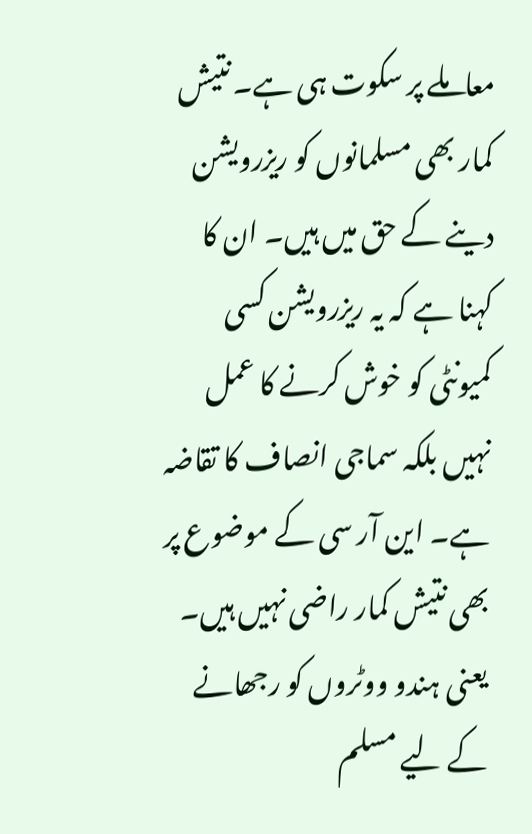معاملے پر سکوت ہی ہے۔ نتیش کمار بھی مسلمانوں کو ریزرویشن دینے کے حق میں ہیں۔ ان کا کہنا ہے کہ یہ ریزرویشن کسی کمیونٹی کو خوش کرنے کا عمل نہیں بلکہ سماجی انصاف کا تقاضہ ہے۔ این آر سی کے موضوع پر بھی نتیش کمار راضی نہیں ہیں۔ یعنی ہندو ووٹروں کو رجھانے کے لیے مسلم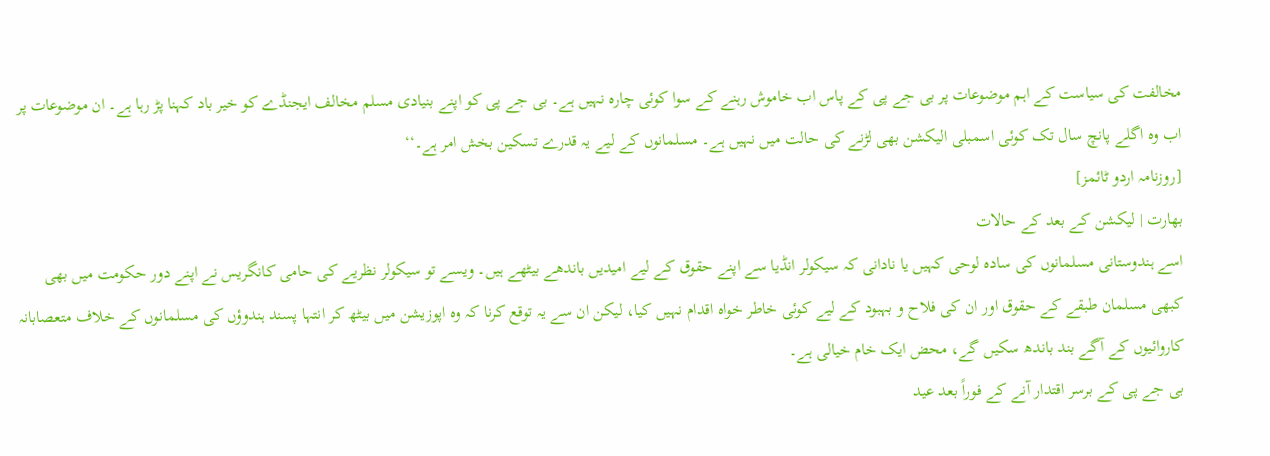مخالفت کی سیاست کے اہم موضوعات پر بی جے پی کے پاس اب خاموش رہنے کے سوا کوئی چارہ نہیں ہے۔ بی جے پی کو اپنے بنیادی مسلم مخالف ایجنڈے کو خیر باد کہنا پڑ رہا ہے۔ ان موضوعات پر اب وہ اگلے پانچ سال تک کوئی اسمبلی الیکشن بھی لڑنے کی حالت میں نہیں ہے۔ مسلمانوں کے لیے یہ قدرے تسکین بخش امر ہے۔‘‘
[روزنامہ اردو ٹائمز]
بھارت | لیکشن کے بعد کے حالات
اسے ہندوستانی مسلمانوں کی سادہ لوحی کہیں یا نادانی کہ سیکولر انڈیا سے اپنے حقوق کے لیے امیدیں باندھے بیٹھے ہیں۔ ویسے تو سیکولر نظریے کی حامی کانگریس نے اپنے دور حکومت میں بھی کبھی مسلمان طبقے کے حقوق اور ان کی فلاح و بہبود کے لیے کوئی خاطر خواہ اقدام نہیں کیا، لیکن ان سے یہ توقع کرنا کہ وہ اپوزیشن میں بیٹھ کر انتہا پسند ہندوؤں کی مسلمانوں کے خلاف متعصابانہ کاروائیوں کے آگے بند باندھ سکیں گے، محض ایک خام خیالی ہے۔
بی جے پی کے برسر اقتدار آنے کے فوراً بعد عید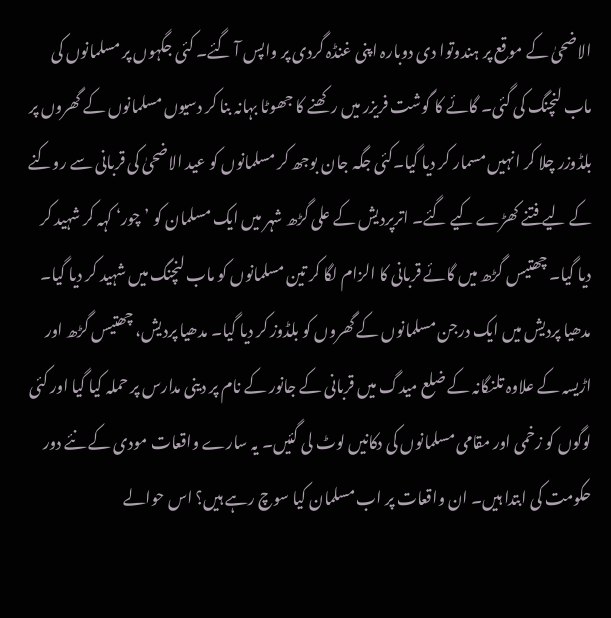الاضحیٰ کے موقع پر ہندوتوا دی دوبارہ اپنی غنڈہ گردی پر واپس آ گئے۔ کئی جگہوں پر مسلمانوں کی ماب لنچنگ کی گئی۔ گائے کا گوشت فریزر میں رکھنے کا جھوٹا بہانہ بنا کر دسیوں مسلمانوں کے گھروں پر بلڈوزر چلا کر انہیں مسمار کر دیا گیا۔کئی جگہ جان بوجھ کر مسلمانوں کو عید الاضحیٰ کی قربانی سے روکنے کے لیے فتنے کھڑے کیے گئے۔ اترپردیش کے علی گڑھ شہر میں ایک مسلمان کو ’چور‘ کہہ کر شہید کر دیا گیا۔ چھتیس گڑھ میں گائے قربانی کا الزام لگا کر تین مسلمانوں کو ماب لنچنگ میں شہید کر دیا گیا۔ مدھیا پردیش میں ایک درجن مسلمانوں کے گھروں کو بلڈوز کر دیا گیا۔ مدھیا پردیش، چھتیس گڑھ اور اڑیسہ کے علاوہ تلنگانہ کے ضلع میدگ میں قربانی کے جانور کے نام پر دینی مدارس پر حملہ کیا گیا اور کئی لوگوں کو زخمی اور مقامی مسلمانوں کی دکانیں لوٹ لی گئیں۔ یہ سارے واقعات مودی کے نئے دور حکومت کی ابتدا ہیں۔ ان واقعات پر اب مسلمان کیا سوچ رہے ہیں؟ اس حوالے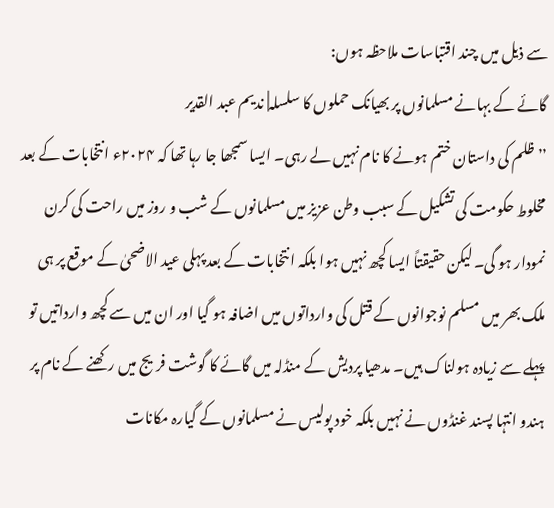سے ذیل میں چند اقتباسات ملاحظہ ہوں:
گائے کے بہانے مسلمانوں پر بھیانک حملوں کا سلسلہ| ندیم عبد القدیر
’’ظلم کی داستان ختم ہونے کا نام نہیں لے رہی۔ ایسا سمجھا جا رہا تھا کہ ۲۰۲۴ء انتخابات کے بعد مخلوط حکومت کی تشکیل کے سبب وطن عزیز میں مسلمانوں کے شب و روز میں راحت کی کرن نمودار ہو گی۔ لیکن حقیقتاً ایسا کچھ نہیں ہوا بلکہ انتخابات کے بعد پہلی عید الاضحیٰ کے موقع پر ہی ملک بھر میں مسلم نوجوانوں کے قتل کی وارداتوں میں اضافہ ہو گیا اور ان میں سے کچھ وارداتیں تو پہلے سے زیادہ ہولناک ہیں۔ مدھیا پردیش کے منڈلہ میں گائے کا گوشت فریج میں رکھنے کے نام پر ہندو انتہا پسند غنڈوں نے نہیں بلکہ خود پولیس نے مسلمانوں کے گیارہ مکانات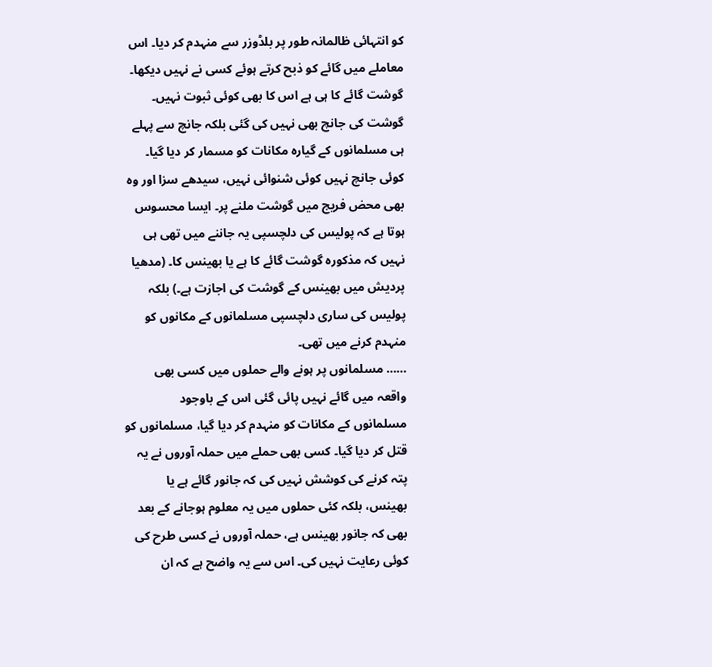کو انتہائی ظالمانہ طور پر بلڈوزر سے منہدم کر دیا۔ اس معاملے میں گائے کو ذبح کرتے ہوئے کسی نے نہیں دیکھا۔ گوشت گائے کا ہی ہے اس کا بھی کوئی ثبوت نہیں۔ گوشت کی جانچ بھی نہیں کی گئی بلکہ جانچ سے پہلے ہی مسلمانوں کے گیارہ مکانات کو مسمار کر دیا گیا۔ کوئی جانچ نہیں کوئی شنوائی نہیں، سیدھے سزا اور وہ بھی محض فریج میں گوشت ملنے پر۔ ایسا محسوس ہوتا ہے کہ پولیس کی دلچسپی یہ جاننے میں تھی ہی نہیں کہ مذکورہ گوشت گائے کا ہے یا بھینس کا۔ (مدھیا پردیش میں بھینس کے گوشت کی اجازت ہے۔) بلکہ پولیس کی ساری دلچسپی مسلمانوں کے مکانوں کو منہدم کرنے میں تھی۔
…… مسلمانوں پر ہونے والے حملوں میں کسی بھی واقعہ میں گائے نہیں پائی گئی اس کے باوجود مسلمانوں کے مکانات کو منہدم کر دیا گیا، مسلمانوں کو قتل کر دیا گیا۔ کسی بھی حملے میں حملہ آوروں نے یہ پتہ کرنے کی کوشش نہیں کی کہ جانور گائے ہے یا بھینس، بلکہ کئی حملوں میں یہ معلوم ہوجانے کے بعد بھی کہ جانور بھینس ہے، حملہ آوروں نے کسی طرح کی کوئی رعایت نہیں کی۔ اس سے یہ واضح ہے کہ ان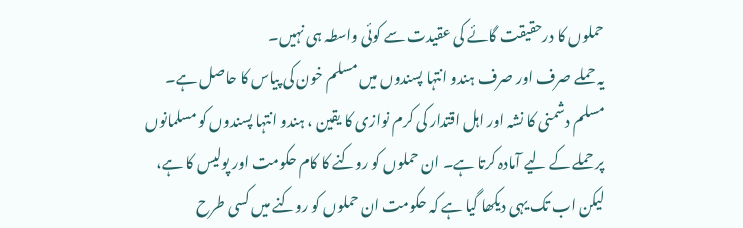حملوں کا درحقیقت گائے کی عقیدت سے کوئی واسطہ ہی نہیں۔
یہ حملے صرف اور صرف ہندو انتہا پسندوں میں مسلم خون کی پیاس کا حاصل ہے۔ مسلم دشمنی کا نشہ اور اہل اقتدار کی کرم نوازی کا یقین ، ہندو انتہا پسندوں کو مسلمانوں پر حملے کے لیے آمادہ کرتا ہے۔ ان حملوں کو روکنے کا کام حکومت اور پولیس کا ہے، لیکن اب تک یہی دیکھا گیا ہے کہ حکومت ان حملوں کو روکنے میں کسی طرح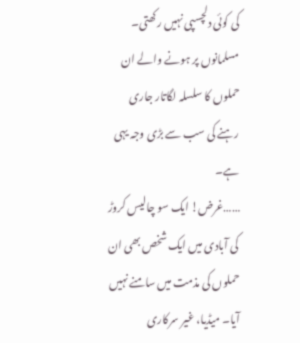کی کوئی دلچسپی نہیں رکھتی۔ مسلمانوں پر ہونے والے ان حملوں کا سلسلہ لگاتار جاری رہنے کی سب سے بڑی وجہ یہی ہے۔
……غرض! ایک سو چالیس کروڑ کی آبادی میں ایک شخص بھی ان حملوں کی مذمت میں سامنے نہیں آیا۔ میڈیا، غیر سرکاری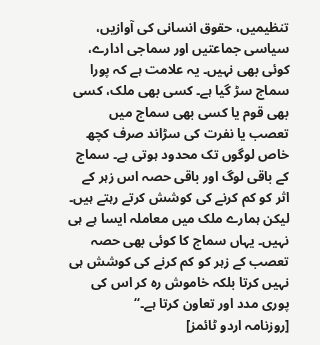تنظیمیں، حقوق انسانی کی آوازیں، سیاسی جماعتیں اور سماجی ادارے، کوئی بھی نہیں۔ یہ علامت ہے کہ پورا سماج سڑ گیا ہے۔ کسی بھی ملک، کسی بھی قوم یا کسی بھی سماج میں تعصب یا نفرت کی سڑاند صرف کچھ خاص لوگوں تک محدود ہوتی ہے۔ سماج کے باقی لوگ اور باقی حصہ اس زہر کے اثر کو کم کرنے کی کوشش کرتے رہتے ہیں۔ لیکن ہمارے ملک میں معاملہ ایسا ہے ہی نہیں۔ یہاں سماج کا کوئی بھی حصہ تعصب کے زہر کو کم کرنے کی کوشش ہی نہیں کرتا بلکہ خاموش رہ کر اس کی پوری مدد اور تعاون کرتا ہے۔‘‘
[روزنامہ اردو ٹائمز]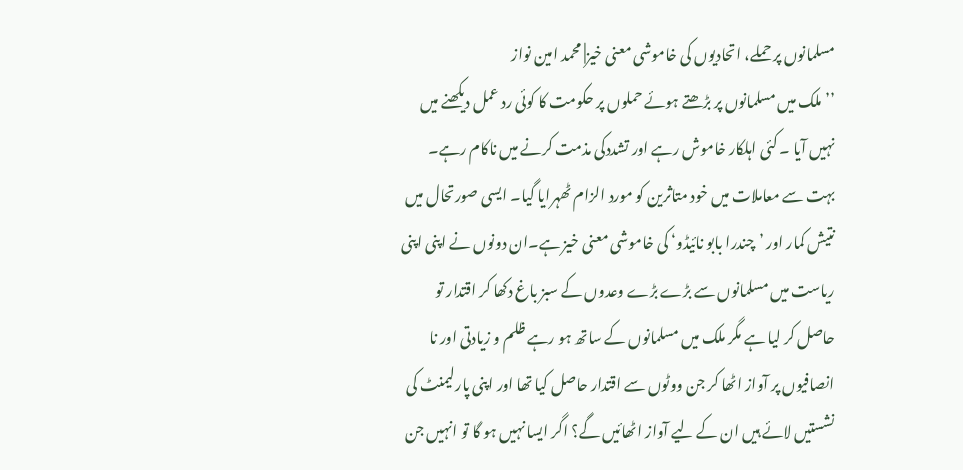مسلمانوں پر حملے، اتحادیوں کی خاموشی معنی خیز| محمد امین نواز
’’ملک میں مسلمانوں پر بڑھتے ہوئے حملوں پر حکومت کا کوئی رد عمل دیکھنے میں نہیں آیا ۔ کئی اہلکار خاموش رہے اور تشددکی مذمت کرنے میں ناکام رہے۔ بہت سے معاملات میں خود متاثرین کو مورد الزام ٹھہرایا گیا۔ ایسی صورتحال میں نتیش کمار اور ’چندرا بابو نائیڈو‘ کی خاموشی معنی خیز ہے۔ان دونوں نے اپنی اپنی ریاست میں مسلمانوں سے بڑے بڑے وعدوں کے سبز باغ دکھا کر اقتدار تو حاصل کر لیا ہے مگر ملک میں مسلمانوں کے ساتھ ہو رہے ظلم و زیادتی اور نا انصافیوں پر آواز اٹھا کر جن ووٹوں سے اقتدار حاصل کیا تھا اور اپنی پارلیمنٹ کی نشستیں لائے ہیں ان کے لیے آواز اٹھائیں گے؟ اگر ایسا نہیں ہو گا تو انہیں جن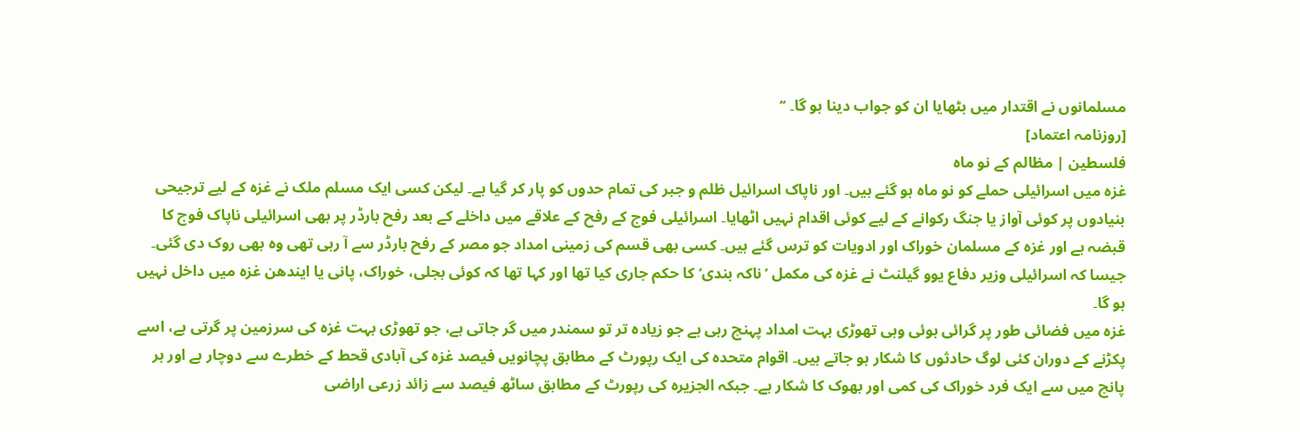مسلمانوں نے اقتدار میں بٹھایا ان کو جواب دینا ہو گا۔ ‘‘
[روزنامہ اعتماد]
فلسطین | مظالم کے نو ماہ
غزہ میں اسرائیلی حملے کو نو ماہ ہو گئے ہیں۔ اور ناپاک اسرائیل ظلم و جبر کی تمام حدوں کو پار کر گیا ہے۔ لیکن کسی ایک مسلم ملک نے غزہ کے لیے ترجیحی بنیادوں پر کوئی آواز یا جنگ رکوانے کے لیے کوئی اقدام نہیں اٹھایا۔ اسرائیلی فوج کے رفح کے علاقے میں داخلے کے بعد رفح بارڈر پر بھی اسرائیلی ناپاک فوج کا قبضہ ہے اور غزہ کے مسلمان خوراک اور ادویات کو ترس گئے ہیں۔ کسی بھی قسم کی زمینی امداد جو مصر کے رفح بارڈر سے آ رہی تھی وہ بھی روک دی گئی۔ جیسا کہ اسرائیلی وزیر دفاع یوو گیلنٹ نے غزہ کی مکمل ’ناکہ بندی‘ کا حکم جاری کیا تھا اور کہا تھا کہ کوئی بجلی، خوراک، پانی یا ایندھن غزہ میں داخل نہیں ہو گا۔
غزہ میں فضائی طور پر گرائی ہوئی وہی تھوڑی بہت امداد پہنچ رہی ہے جو زیادہ تر تو سمندر میں گر جاتی ہے، جو تھوڑی بہت غزہ کی سرزمین پر گرتی ہے، اسے پکڑنے کے دوران کئی لوگ حادثوں کا شکار ہو جاتے ہیں۔ اقوام متحدہ کی ایک رپورٹ کے مطابق پچانویں فیصد غزہ کی آبادی قحط کے خطرے سے دوچار ہے اور ہر پانچ میں سے ایک فرد خوراک کی کمی اور بھوک کا شکار ہے۔ جبکہ الجزیرہ کی رپورٹ کے مطابق ساٹھ فیصد سے زائد زرعی اراضی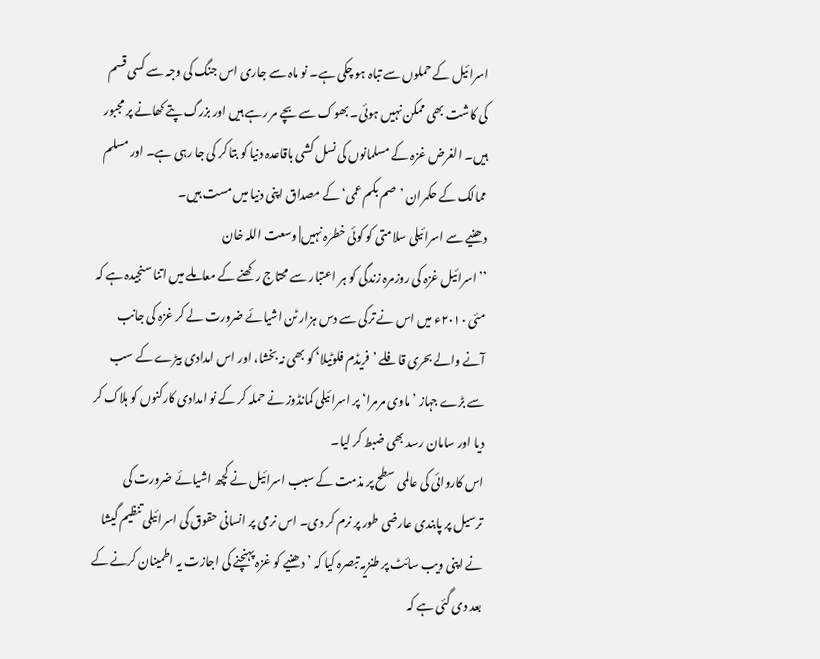اسرائیل کے حملوں سے تباہ ہو چکی ہے۔ نو ماہ سے جاری اس جنگ کی وجہ سے کسی قسم کی کاشت بھی ممکن نہیں ہوئی۔ بھوک سے بچے مر رہے ہیں اور بزرگ پتے کھانے پر مجبور ہیں۔ الغرض غزہ کے مسلمانوں کی نسل کشی باقاعدہ دنیا کو بتا کر کی جا رہی ہے۔ اور مسلم ممالک کے حکمران ’صم بکم عمی‘ کے مصداق اپنی دنیا میں مست ہیں۔
دھنیے سے اسرائیلی سلامتی کو کوئی خطرہ نہیں| وسعت اللہ خان
’’اسرائیل غزہ کی روزمرہ زندگی کو ہر اعتبار سے محتاج رکھنے کے معاملے میں اتنا سنجیدہ ہے کہ مئی ۲۰۱۰ء میں اس نے ترکی سے دس ہزار ٹن اشیائے ضرورت لے کر غزہ کی جانب آنے والے بحری قافلے ’فریڈم فلوٹیلا‘ کو بھی نہ بخشا، اور اس امدادی بیڑے کے سب سے بڑے جہاز ’ماوی مرمرا‘ پر اسرائیلی کمانڈوز نے حملہ کر کے نو امدادی کارکنوں کو ہلاک کر دیا اور سامان رسد بھی ضبط کر لیا۔
اس کاروائی کی عالمی سطح پر مذمت کے سبب اسرائیل نے کچھ اشیائے ضرورت کی ترسیل پر پابندی عارضی طور پر نرم کر دی۔ اس نرمی پر انسانی حقوق کی اسرائیلی تنظیم گیشا نے اپنی ویب سائٹ پر طنزیہ تبصرہ کیا کہ ’دھنیے کو غزہ پہنچنے کی اجازت یہ اطمینان کرنے کے بعد دی گئی ہے کہ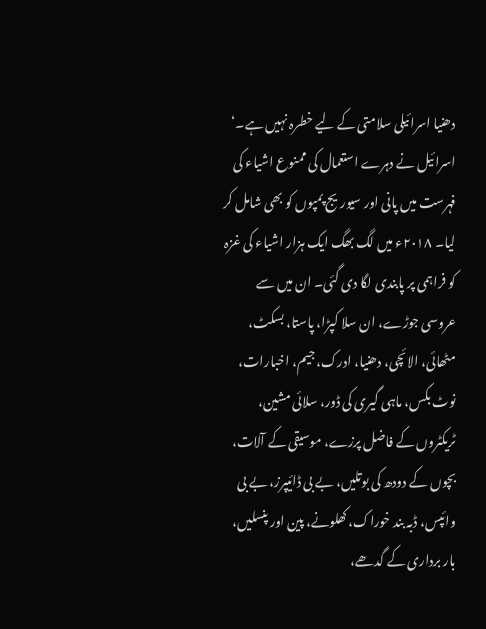دھنیا اسرائیلی سلامتی کے لیے خطرہ نہیں ہے۔‘
اسرائیل نے دہرے استعمال کی ممنوع اشیاء کی فہرست میں پانی اور سیوریج پمپوں کو بھی شامل کر لیا۔ ۲۰۱۸ء میں لگ بھگ ایک ہزار اشیاء کی غزہ کو فراہمی پر پابندی لگا دی گئی۔ ان میں سے عروسی جوڑے، ان سلا کپڑا، پاستا، بسکٹ، مٹھائی، الائچی، دھنیا، ادرک، جیم، اخبارات، نوٹ بکس، ماہی گیری کی ڈور، سلائی مشین، ٹریکٹروں کے فاضل پرزے، موسیقی کے آلات، بچوں کے دودھ کی بوتلیں، بے بی ڈائیپرز، بے بی وائپس، ڈبہ بند خوراک، کھلونے، پین اور پنسلیں، بار برداری کے گدھے،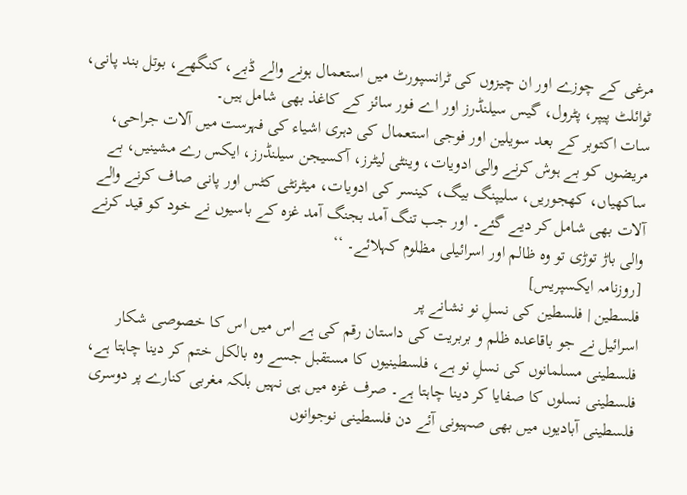مرغی کے چوزے اور ان چیزوں کی ٹرانسپورٹ میں استعمال ہونے والے ڈبے، کنگھے، بوتل بند پانی، ٹوائلٹ پیپر، پٹرول، گیس سیلنڈرز اور اے فور سائز کے کاغذ بھی شامل ہیں۔
سات اکتوبر کے بعد سویلین اور فوجی استعمال کی دہری اشیاء کی فہرست میں آلات جراحی، مریضوں کو بے ہوش کرنے والی ادویات، وینٹی لیٹرز، آکسیجن سیلنڈرز، ایکس رے مشینیں، بے ساکھیاں، کھجوریں، سلیپنگ بیگ، کینسر کی ادویات، میٹرنٹی کٹس اور پانی صاف کرنے والے آلات بھی شامل کر دیے گئے۔ اور جب تنگ آمد بجنگ آمد غزہ کے باسیوں نے خود کو قید کرنے والی باڑ توڑی تو وہ ظالم اور اسرائیلی مظلوم کہلائے۔ ‘‘
[روزنامہ ایکسپریس]
فلسطین | فلسطین کی نسلِ نو نشانے پر
اسرائیل نے جو باقاعدہ ظلم و بربریت کی داستان رقم کی ہے اس میں اس کا خصوصی شکار فلسطینی مسلمانوں کی نسلِ نو ہے، فلسطینیوں کا مستقبل جسے وہ بالکل ختم کر دینا چاہتا ہے، فلسطینی نسلوں کا صفایا کر دینا چاہتا ہے۔ صرف غزہ میں ہی نہیں بلکہ مغربی کنارے پر دوسری فلسطینی آبادیوں میں بھی صہیونی آئے دن فلسطینی نوجوانوں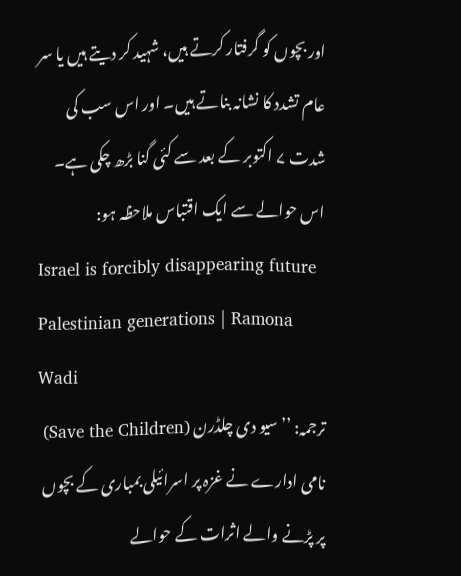اور بچوں کو گرفتار کرتے ہیں، شہید کر دیتے ہیں یا سر عام تشدد کا نشانہ بناتے ہیں۔ اور اس سب کی شدت ۷ اکتوبر کے بعد سے کئی گنا بڑھ چکی ہے۔
اس حوالے سے ایک اقتباس ملاحظہ ہو:
Israel is forcibly disappearing future Palestinian generations | Ramona Wadi
ترجمہ: ’’ سیو دی چلڈرن (Save the Children) نامی ادارے نے غزہ پر اسرائیلی بمباری کے بچوں پر پڑنے والے اثرات کے حوالے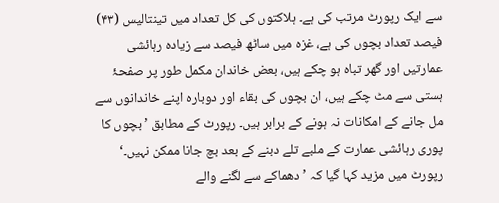سے ایک رپورٹ مرتب کی ہے۔ ہلاکتوں کی کل تعداد میں تینتالیس (۴۳) فیصد تعداد بچوں کی ہے، غزہ میں ساٹھ فیصد سے زیادہ رہائشی عمارتیں اور گھر تباہ ہو چکے ہیں، بعض خاندان مکمل طور پر صفحۂ ہستی سے مٹ چکے ہیں، ان بچوں کی بقاء اور دوبارہ اپنے خاندانوں سے مل جانے کے امکانات نہ ہونے کے برابر ہیں۔ رپورٹ کے مطابق ’بچوں کا پوری رہائشی عمارت کے ملبے تلے دبنے کے بعد بچ جانا ممکن نہیں۔‘ رپورٹ میں مزید کہا گیا کہ ’دھماکے سے لگنے والے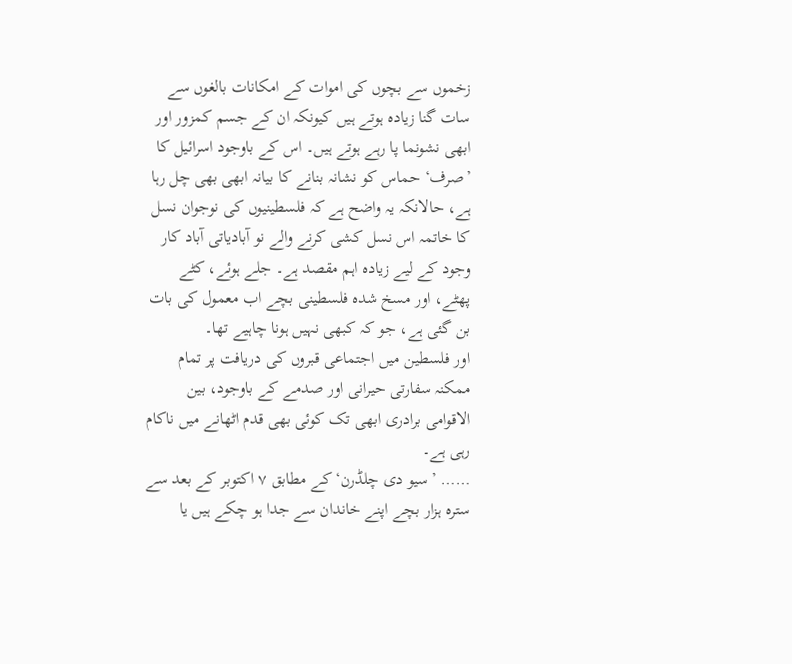زخموں سے بچوں کی اموات کے امکانات بالغوں سے سات گنا زیادہ ہوتے ہیں کیونکہ ان کے جسم کمزور اور ابھی نشونما پا رہے ہوتے ہیں۔ اس کے باوجود اسرائیل کا ’صرف‘ حماس کو نشانہ بنانے کا بیانہ ابھی بھی چل رہا ہے، حالانکہ یہ واضح ہے کہ فلسطینیوں کی نوجوان نسل کا خاتمہ اس نسل کشی کرنے والے نو آبادیاتی آباد کار وجود کے لیے زیادہ اہم مقصد ہے۔ جلے ہوئے، کٹے پھٹے، اور مسخ شدہ فلسطینی بچے اب معمول کی بات بن گئی ہے، جو کہ کبھی نہیں ہونا چاہیے تھا۔
اور فلسطین میں اجتماعی قبروں کی دریافت پر تمام ممکنہ سفارتی حیرانی اور صدمے کے باوجود، بین الاقوامی برادری ابھی تک کوئی بھی قدم اٹھانے میں ناکام رہی ہے۔
…… ’سیو دی چلڈرن‘ کے مطابق ۷ اکتوبر کے بعد سے سترہ ہزار بچے اپنے خاندان سے جدا ہو چکے ہیں یا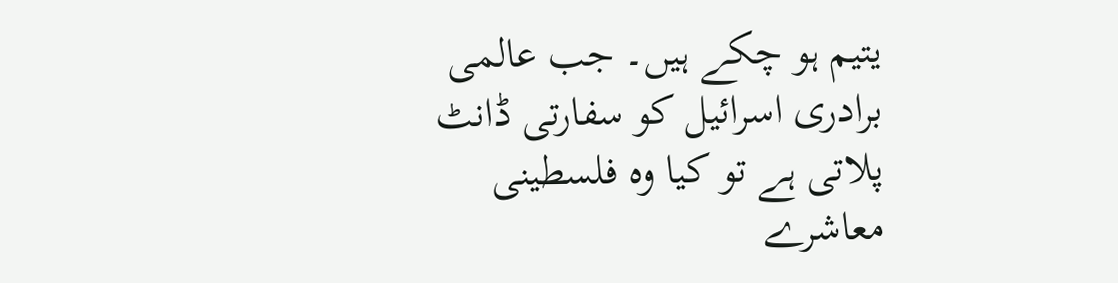یتیم ہو چکے ہیں۔ جب عالمی برادری اسرائیل کو سفارتی ڈانٹ پلاتی ہے تو کیا وہ فلسطینی معاشرے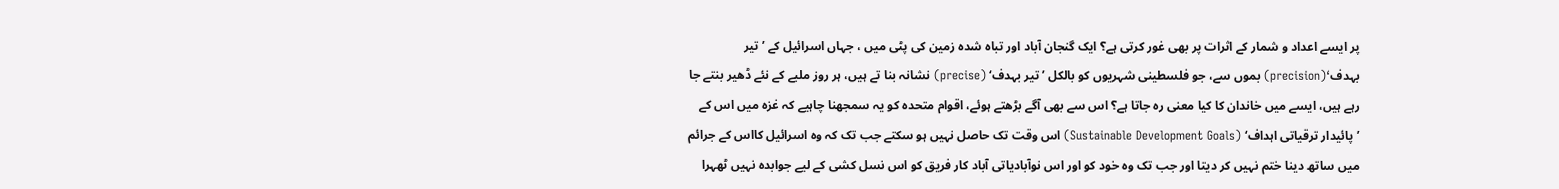پر ایسے اعداد و شمار کے اثرات پر بھی غور کرتی ہے؟ ایک گنجان آباد اور تباہ شدہ زمین کی پٹی میں ، جہاں اسرائیل کے ’تیر بہدف‘(precision) بموں سے، جو فلسطینی شہریوں کو بالکل ’تیر بہدف‘ (precise) نشانہ بنا تے ہیں، ہر روز ملبے کے نئے ڈھیر بنتے جا رہے ہیں، ایسے میں خاندان کا کیا معنی رہ جاتا ہے؟ اس سے بھی آگے بڑھتے ہوئے، اقوام متحدہ کو یہ سمجھنا چاہیے کہ غزہ میں اس کے ’پائیدار ترقیاتی اہداف‘ (Sustainable Development Goals) اس وقت تک حاصل نہیں ہو سکتے جب تک کہ وہ اسرائیل کااس کے جرائم میں ساتھ دینا ختم نہیں کر دیتا اور جب تک وہ خود کو اور اس نوآبادیاتی آباد کار فریق کو اس نسل کشی کے لیے جوابدہ نہیں ٹھہرا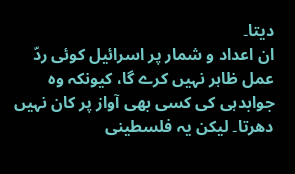دیتا۔
ان اعداد و شمار پر اسرائیل کوئی ردّ عمل ظاہر نہیں کرے گا، کیونکہ وہ جوابدہی کی کسی بھی آواز پر کان نہیں دھرتا۔ لیکن یہ فلسطینی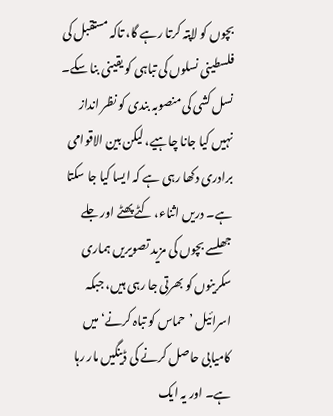بچوں کو لاپتہ کرتا رہے گا، تاکہ مستقبل کی فلسطینی نسلوں کی تباہی کو یقینی بنا سکے۔ نسل کشی کی منصوبہ بندی کو نظر انداز نہیں کیا جانا چاہیے، لیکن بین الاقوامی برادری دکھا رہی ہے کہ ایسا کیا جا سکتا ہے۔ دریں اثناء، کٹے پھٹے اور جلے جھلسے بچوں کی مزید تصویریں ہماری سکرینوں کو بھرتی جا رہی ہیں، جبکہ اسرائیل ’حماس کو تباہ کرنے‘ میں کامیابی حاصل کرنے کی ڈینگیں مار رہا ہے۔ اور یہ ایک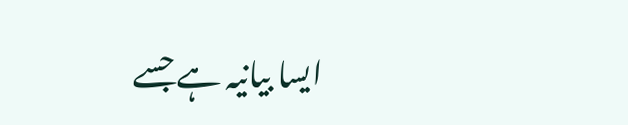ایسا بیانیہ ہے جسے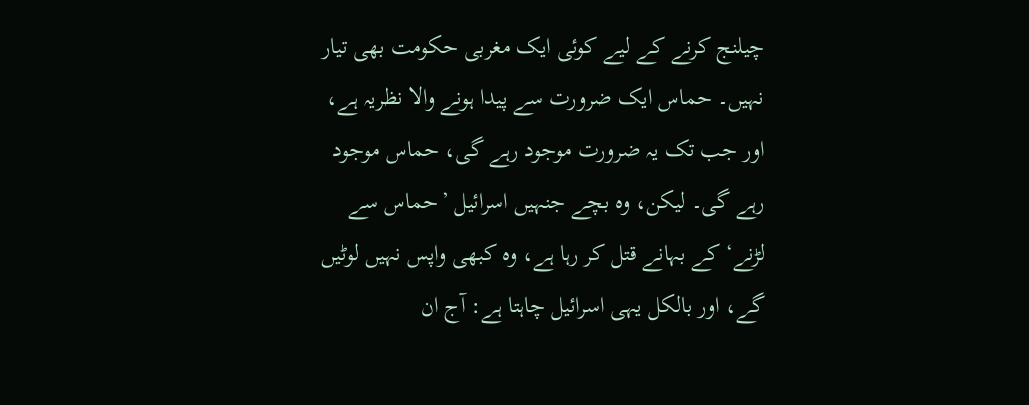چیلنج کرنے کے لیے کوئی ایک مغربی حکومت بھی تیار نہیں۔ حماس ایک ضرورت سے پیدا ہونے والا نظریہ ہے، اور جب تک یہ ضرورت موجود رہے گی، حماس موجود رہے گی۔ لیکن، وہ بچے جنہیں اسرائیل ’حماس سے لڑنے‘ کے بہانے قتل کر رہا ہے، وہ کبھی واپس نہیں لوٹیں گے، اور بالکل یہی اسرائیل چاہتا ہے: آج ان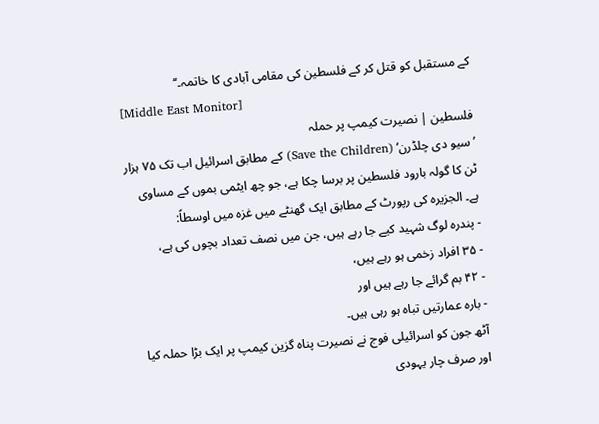کے مستقبل کو قتل کر کے فلسطین کی مقامی آبادی کا خاتمہ۔‘‘
[Middle East Monitor]
فلسطین | نصیرت کیمپ پر حملہ
’سیو دی چلڈرن‘ (Save the Children) کے مطابق اسرائیل اب تک ۷۵ ہزار ٹن کا گولہ بارود فلسطین پر برسا چکا ہے، جو چھ ایٹمی بموں کے مساوی ہے۔ الجزیرہ کی رپورٹ کے مطابق ایک گھنٹے میں غزہ میں اوسطاً:
- پندرہ لوگ شہید کیے جا رہے ہیں، جن میں نصف تعداد بچوں کی ہے،
- ۳۵ افراد زخمی ہو رہے ہیں،
- ۴۲ بم گرائے جا رہے ہیں اور
- بارہ عمارتیں تباہ ہو رہی ہیں۔
آٹھ جون کو اسرائیلی فوج نے نصیرت پناہ گزین کیمپ پر ایک بڑا حملہ کیا اور صرف چار یہودی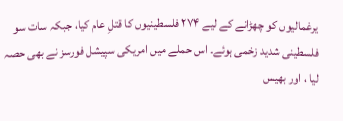یرغمالیوں کو چھڑانے کے لیے ۲۷۴ فلسطینیوں کا قتلِ عام کیا، جبکہ سات سو فلسطینی شدید زخمی ہوئے۔ اس حملے میں امریکی سپیشل فورسز نے بھی حصہ لیا ، اور بھیس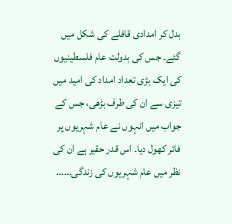بدل کر امدادی قافلے کی شکل میں گئے۔ جس کی بدولت عام فلسطینیوں کی ایک بڑی تعداد امداد کی امید میں تیزی سے ان کی طرف بڑھی، جس کے جواب میں انہوں نے عام شہریوں پر فائر کھول دیا۔ اس قدر حقیر ہے ان کی نظر میں عام شہریوں کی زندگی……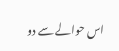اس حوالے سے دو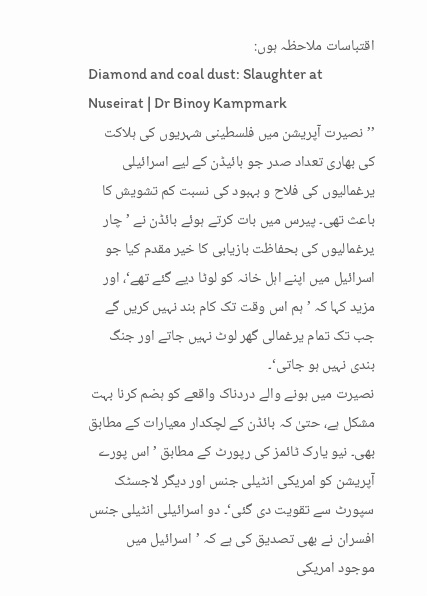اقتباسات ملاحظہ ہوں:
Diamond and coal dust: Slaughter at Nuseirat | Dr Binoy Kampmark
’’نصیرت آپریشن میں فلسطینی شہریوں کی ہلاکت کی بھاری تعداد صدر جو بائیڈن کے لیے اسرائیلی یرغمالیوں کی فلاح و بہبود کی نسبت کم تشویش کا باعث تھی۔ پیرس میں بات کرتے ہوئے بائڈن نے ’چار یرغمالیوں کی بحفاظت بازیابی کا خیر مقدم کیا جو اسرائیل میں اپنے اہل خانہ کو لوٹا دیے گئے تھے‘، اور مزید کہا کہ ’ہم اس وقت تک کام بند نہیں کریں گے جب تک تمام یرغمالی گھر لوٹ نہیں جاتے اور جنگ بندی نہیں ہو جاتی‘۔
نصیرت میں ہونے والے دردناک واقعے کو ہضم کرنا بہت مشکل ہے، حتیٰ کہ بائڈن کے لچکدار معیارات کے مطابق بھی۔ نیو یارک ٹائمز کی رپورٹ کے مطابق ’اس پورے آپریشن کو امریکی انٹیلی جنس اور دیگر لاجسٹک سپورٹ سے تقویت دی گئی‘۔ دو اسرائیلی انٹیلی جنس افسران نے بھی تصدیق کی ہے کہ ’اسرائیل میں موجود امریکی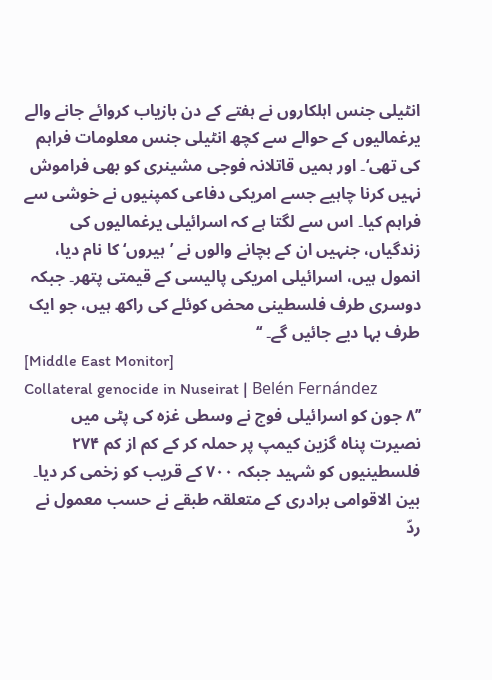انٹیلی جنس اہلکاروں نے ہفتے کے دن بازیاب کروائے جانے والے یرغمالیوں کے حوالے سے کچھ انٹیلی جنس معلومات فراہم کی تھی‘۔ اور ہمیں قاتلانہ فوجی مشینری کو بھی فراموش نہیں کرنا چاہیے جسے امریکی دفاعی کمپنیوں نے خوشی سے فراہم کیا۔ اس سے لگتا ہے کہ اسرائیلی یرغمالیوں کی زندگیاں، جنہیں ان کے بچانے والوں نے ’ہیروں‘ کا نام دیا، انمول ہیں، اسرائیلی امریکی پالیسی کے قیمتی پتھر۔ جبکہ دوسری طرف فلسطینی محض کوئلے کی راکھ ہیں، جو ایک طرف بہا دیے جائیں گے۔ ‘‘
[Middle East Monitor]
Collateral genocide in Nuseirat | Belén Fernández
’’۸ جون کو اسرائیلی فوج نے وسطی غزہ کی پٹی میں نصیرت پناہ گزین کیمپ پر حملہ کر کے کم از کم ۲۷۴ فلسطینیوں کو شہید جبکہ ۷۰۰ کے قریب کو زخمی کر دیا۔ بین الاقوامی برادری کے متعلقہ طبقے نے حسب معمول نے ردّ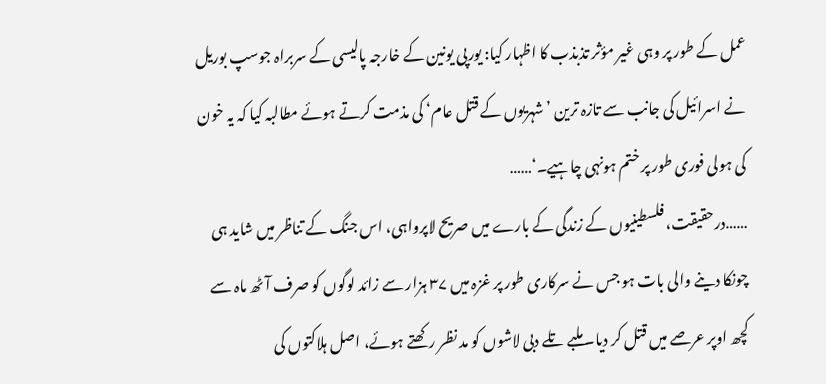عمل کے طور پر وہی غیر مؤثر تذبذب کا اظہار کیا: یورپی یونین کے خارجہ پالیسی کے سربراہ جوسپ بوریل نے اسرائیل کی جانب سے تازہ ترین ’شہریوں کے قتل عام‘ کی مذمت کرتے ہوئے مطالبہ کیا کہ یہ خون کی ہولی فوری طور پر ختم ہونہی چاہیے۔‘……
……درحقیقت، فلسطینیوں کے زندگی کے بارے میں صریح لاپرواہی، اس جنگ کے تناظر میں شاید ہی چونکا دینے والی بات ہو جس نے سرکاری طور پر غزہ میں ۳۷ ہزار سے زائد لوگوں کو صرف آٹھ ماہ سے کچھ اوپر عرصے میں قتل کر دیا۔ ملبے تلے دبی لاشوں کو مد نظر رکھتے ہوئے، اصل ہلاکتوں کی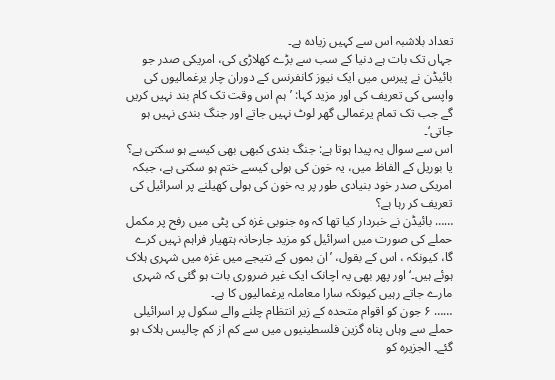تعداد بلاشبہ اس سے کہیں زیادہ ہے۔
جہاں تک بات ہے دنیا کے سب سے بڑے کھلاڑی کی، امریکی صدر جو بائیڈن نے پیرس میں ایک نیوز کانفرنس کے دوران چار یرغمالیوں کی واپسی کی تعریف کی اور مزید کہا: ’ہم اس وقت تک کام بند نہیں کریں گے جب تک تمام یرغمالی گھر لوٹ نہیں جاتے اور جنگ بندی نہیں ہو جاتی‘۔
اس سے سوال یہ پیدا ہوتا ہے: جنگ بندی کبھی بھی کیسے ہو سکتی ہے؟ یا بوریل کے الفاظ میں، یہ خون کی ہولی کیسے ختم ہو سکتی ہے، جبکہ امریکی صدر خود بنیادی طور پر یہ خون کی ہولی کھیلنے پر اسرائیل کی تعریف کر رہا ہے؟
…… بائیڈن نے خبردار کیا تھا کہ وہ جنوبی غزہ کی پٹی میں رفح پر مکمل حملے کی صورت میں اسرائیل کو مزید جارحانہ ہتھیار فراہم نہیں کرے گا، کیونکہ ، اس کے بقول، ’ان بموں کے نتیجے میں غزہ میں شہری ہلاک ہوئے ہیں۔‘ اور پھر بھی یہ اچانک ایک غیر ضروری بات ہو گئی کہ شہری مارے جاتے رہیں کیونکہ سارا معاملہ یرغمالیوں کا ہے۔
…… ۶ جون کو اقوام متحدہ کے زیر انتظام چلنے والے سکول پر اسرائیلی حملے سے وہاں پناہ گزین فلسطینیوں میں سے کم از کم چالیس ہلاک ہو گئے۔ الجزیرہ کو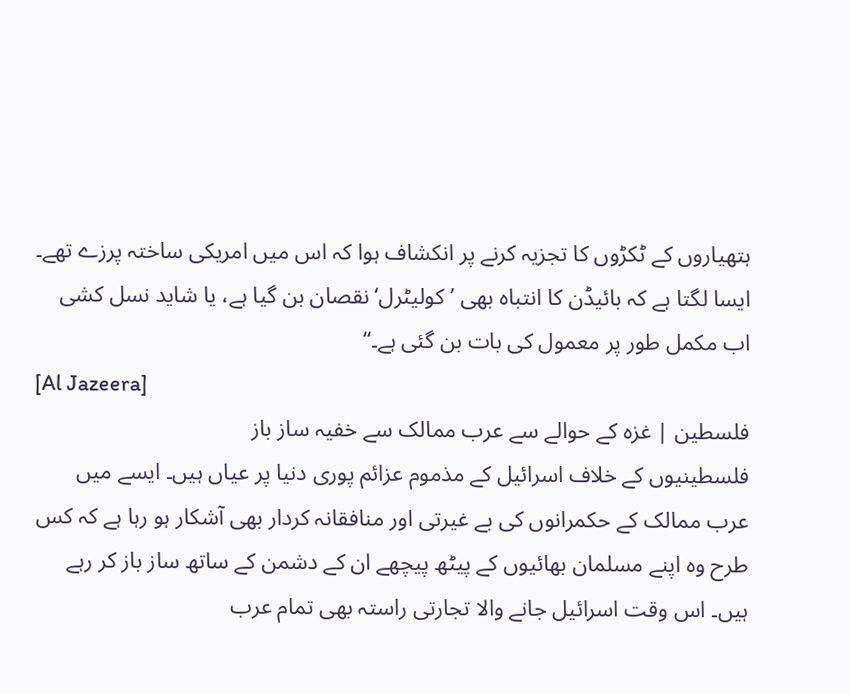ہتھیاروں کے ٹکڑوں کا تجزیہ کرنے پر انکشاف ہوا کہ اس میں امریکی ساختہ پرزے تھے۔
ایسا لگتا ہے کہ بائیڈن کا انتباہ بھی ’کولیٹرل‘ نقصان بن گیا ہے، یا شاید نسل کشی اب مکمل طور پر معمول کی بات بن گئی ہے۔‘‘
[Al Jazeera]
فلسطین | غزہ کے حوالے سے عرب ممالک سے خفیہ ساز باز
فلسطینیوں کے خلاف اسرائیل کے مذموم عزائم پوری دنیا پر عیاں ہیں۔ ایسے میں عرب ممالک کے حکمرانوں کی بے غیرتی اور منافقانہ کردار بھی آشکار ہو رہا ہے کہ کس طرح وہ اپنے مسلمان بھائیوں کے پیٹھ پیچھے ان کے دشمن کے ساتھ ساز باز کر رہے ہیں۔ اس وقت اسرائیل جانے والا تجارتی راستہ بھی تمام عرب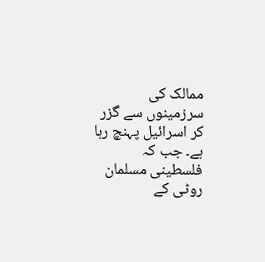ممالک کی سرزمینوں سے گزر کر اسرائیل پہنچ رہا ہے۔ جب کہ فلسطینی مسلمان روٹی کے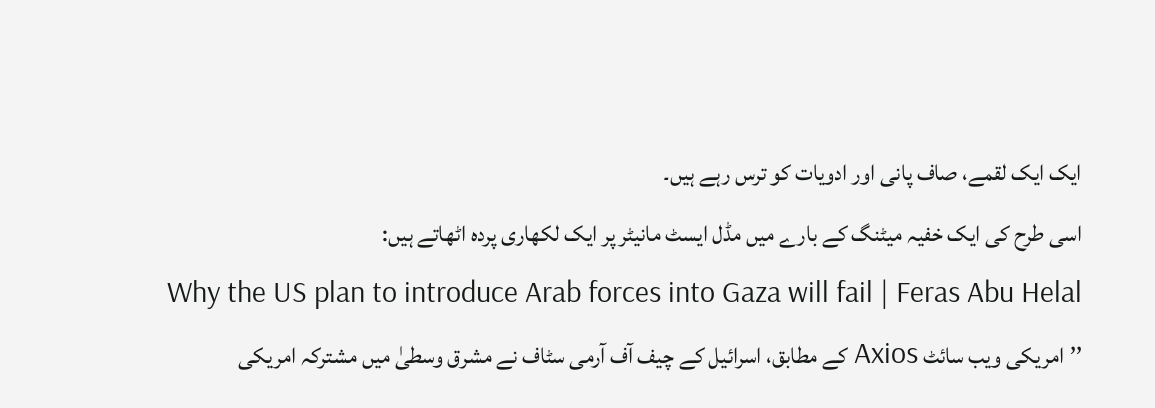ایک ایک لقمے، صاف پانی اور ادویات کو ترس رہے ہیں۔
اسی طرح کی ایک خفیہ میٹنگ کے بارے میں مڈل ایسٹ مانیٹر پر ایک لکھاری پردہ اٹھاتے ہیں:
Why the US plan to introduce Arab forces into Gaza will fail | Feras Abu Helal
’’امریکی ویب سائٹ Axios کے مطابق، اسرائیل کے چیف آف آرمی سٹاف نے مشرق وسطیٰ میں مشترکہ امریکی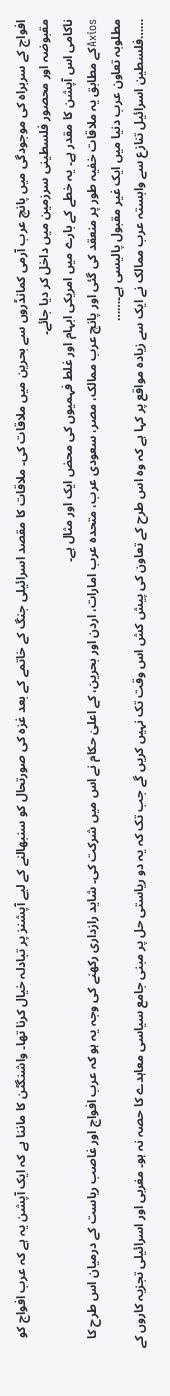افواج کے سربراہ کی موجودگی میں پانچ عرب آرمی کمانڈروں سے بحرین میں ملاقات کی۔ ملاقات کا مقصد اسرائیلی جنگ کے خاتمے کے بعد غزہ کی صورتحال کو سنبھالنے کے لیے آپشنز پر تبادلہ خیال کرنا تھا۔ واشنگٹن کا ماننا ہے کہ ایک آپشن یہ ہے کہ عرب افواج کو مقبوضہ اور محصور فلسطینی سرزمین میں داخل کر دیا جائے۔
ناکامی اس آپشن کا مقدر ہے۔ یہ خطے کے بارے میں امریکی ابہام اور غلط فہمیوں کی محض ایک اور مثال ہے۔
Axiosکے مطابق یہ ملاقات خفیہ طور پر منعقد کی گئی اور پانچ عرب ممالک، مصر، سعودی عرب، متحدہ عرب امارات، اردن اور بحرین، کے اعلیٰ حکام نے اس میں شرکت کی۔ شاید رازداری رکھنے کی وجہ یہ ہو کہ عرب افواج اور غاصب ریاست کے درمیان اس طرح کا مطلوبہ تعاون عرب دنیا میں ایک غیر مقبول پالیسی ہے۔……
……فلسطین اسرائیل تنازع سے وابستہ عرب ممالک نے ایک سے زیادہ مواقع پر کہا ہے کہ وہ اس طرح کے تعاون کی پیش کش اس وقت تک نہیں کریں گے جب تک کہ یہ دو ریاستی حل پر مبنی جامع سیاسی معاہدے کا حصہ نہ ہو۔ مغربی اور اسرائیلی تجزیہ کاروں کے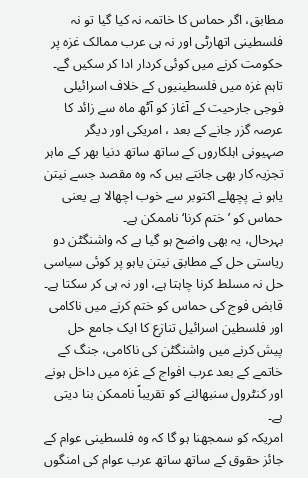مطابق، اگر حماس کا خاتمہ نہ کیا گیا تو نہ فلسطینی اتھارٹی اور نہ ہی عرب ممالک غزہ پر حکومت کرنے میں کوئی کردار ادا کر سکیں گے۔ تاہم غزہ میں فلسطینیوں کے خلاف اسرائیلی فوجی جارحیت کے آغاز کو آٹھ ماہ سے زائد کا عرصہ گزر جانے کے بعد ، امریکی اور دیگر صہیونی اہلکاروں کے ساتھ ساتھ دنیا بھر کے ماہر تجزیہ کار بھی جانتے ہیں کہ وہ مقصد جسے نیتن یاہو نے پچھلے اکتوبر سے خوب اچھالا ہے یعنی حماس کو ’ختم کرنا‘ ناممکن ہے۔
بہرحال، یہ بھی واضح ہو گیا ہے کہ واشنگٹن دو ریاستی حل کے مطابق نیتن یاہو پر کوئی سیاسی حل نہ مسلط کرنا چاہتا ہے، اور نہ ہی کر سکتا ہے۔
قابض فوج کی حماس کو ختم کرنے میں ناکامی اور فلسطین اسرائیل تنازع کا ایک جامع حل پیش کرنے میں واشنگٹن کی ناکامی، جنگ کے خاتمے کے بعد عرب افواج کے غزہ میں داخل ہونے اور کنٹرول سنبھالنے کو تقریباً ناممکن بنا دیتی ہے۔
امریکہ کو سمجھنا ہو گا کہ وہ فلسطینی عوام کے جائز حقوق کے ساتھ ساتھ عرب عوام کی امنگوں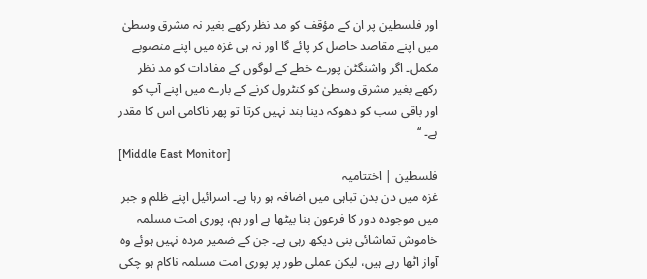اور فلسطین پر ان کے مؤقف کو مد نظر رکھے بغیر نہ مشرق وسطیٰ میں اپنے مقاصد حاصل کر پائے گا اور نہ ہی غزہ میں اپنے منصوبے مکمل۔ اگر واشنگٹن پورے خطے کے لوگوں کے مفادات کو مد نظر رکھے بغیر مشرق وسطیٰ کو کنٹرول کرنے کے بارے میں اپنے آپ کو اور باقی سب کو دھوکہ دینا بند نہیں کرتا تو پھر ناکامی اس کا مقدر ہے۔ ‘‘
[Middle East Monitor]
فلسطین | اختتامیہ
غزہ میں دن بدن تباہی میں اضافہ ہو رہا ہے۔ اسرائیل اپنے ظلم و جبر میں موجودہ دور کا فرعون بنا بیٹھا ہے اور ہم، پوری امت مسلمہ خاموش تماشائی بنی دیکھ رہی ہے۔ جن کے ضمیر مردہ نہیں ہوئے وہ آواز اٹھا رہے ہیں، لیکن عملی طور پر پوری امت مسلمہ ناکام ہو چکی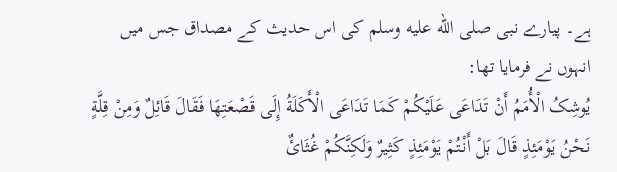ہے۔ پیارے نبی صلى الله عليه وسلم کی اس حدیث کے مصداق جس میں انہوں نے فرمایا تھا:
يُوشِکُ الْأُمَمُ أَنْ تَدَاعَی عَلَيْکُمْ کَمَا تَدَاعَی الْأَکَلَةُ إِلَی قَصْعَتِهَا فَقَالَ قَائِلٌ وَمِنْ قِلَّةٍ نَحْنُ يَوْمَئِذٍ قَالَ بَلْ أَنْتُمْ يَوْمَئِذٍ کَثِيرٌ وَلَکِنَّکُمْ غُثَائٌ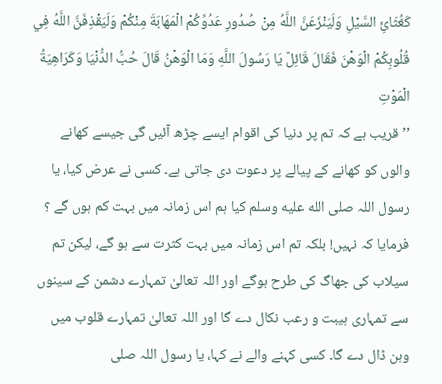کَغُثَائِ السَّيْلِ وَلَيَنْزَعَنَّ اللَّهُ مِنْ صُدُورِ عَدُوِّکُمْ الْمَهَابَةَ مِنْکُمْ وَلَيَقْذِفَنَّ اللَّهُ فِي قُلُوبِکُمْ الْوَهْنَ فَقَالَ قَائِلٌ يَا رَسُولَ اللَّهِ وَمَا الْوَهْنُ قَالَ حُبُّ الدُّنْيَا وَکَرَاهِيَةُ الْمَوْتِ
’’قریب ہے کہ تم پر دنیا کی اقوام ایسے چڑھ آئیں گی جیسے کھانے والوں کو کھانے کے پیالے پر دعوت دی جاتی ہے۔ کسی نے عرض کیا، یا رسول اللہ صلى الله عليه وسلم کیا ہم اس زمانہ میں بہت کم ہوں گے ؟ فرمایا کہ نہیں! بلکہ تم اس زمانہ میں بہت کثرت سے ہو گے، لیکن تم سیلاب کی جھاگ کی طرح ہوگے اور اللہ تعالیٰ تمہارے دشمن کے سینوں سے تمہاری ہیبت و رعب نکال دے گا اور اللہ تعالیٰ تمہارے قلوب میں وہن ڈال دے گا۔ کسی کہنے والے نے کہا، یا رسول اللہ صلى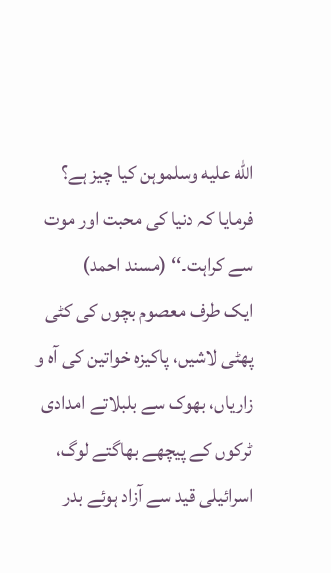الله عليه وسلموہن کیا چیز ہے؟ فرمایا کہ دنیا کی محبت اور موت سے کراہت۔‘‘ (مسند احمد)
ایک طرف معصوم بچوں کی کٹی پھٹی لاشیں، پاکیزہ خواتین کی آہ و زاریاں، بھوک سے بلبلاتے امدادی ٹرکوں کے پیچھے بھاگتے لوگ، اسرائیلی قید سے آزاد ہوئے بدر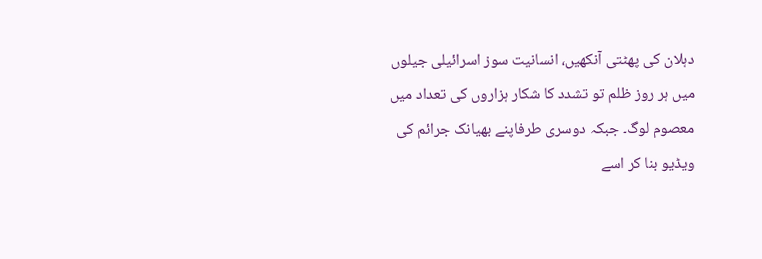دہلان کی پھٹتی آنکھیں، انسانیت سوز اسرائیلی جیلوں میں ہر روز ظلم تو تشدد کا شکار ہزاروں کی تعداد میں معصوم لوگ۔ جبکہ دوسری طرفاپنے بھیانک جرائم کی ویڈیو بنا کر اسے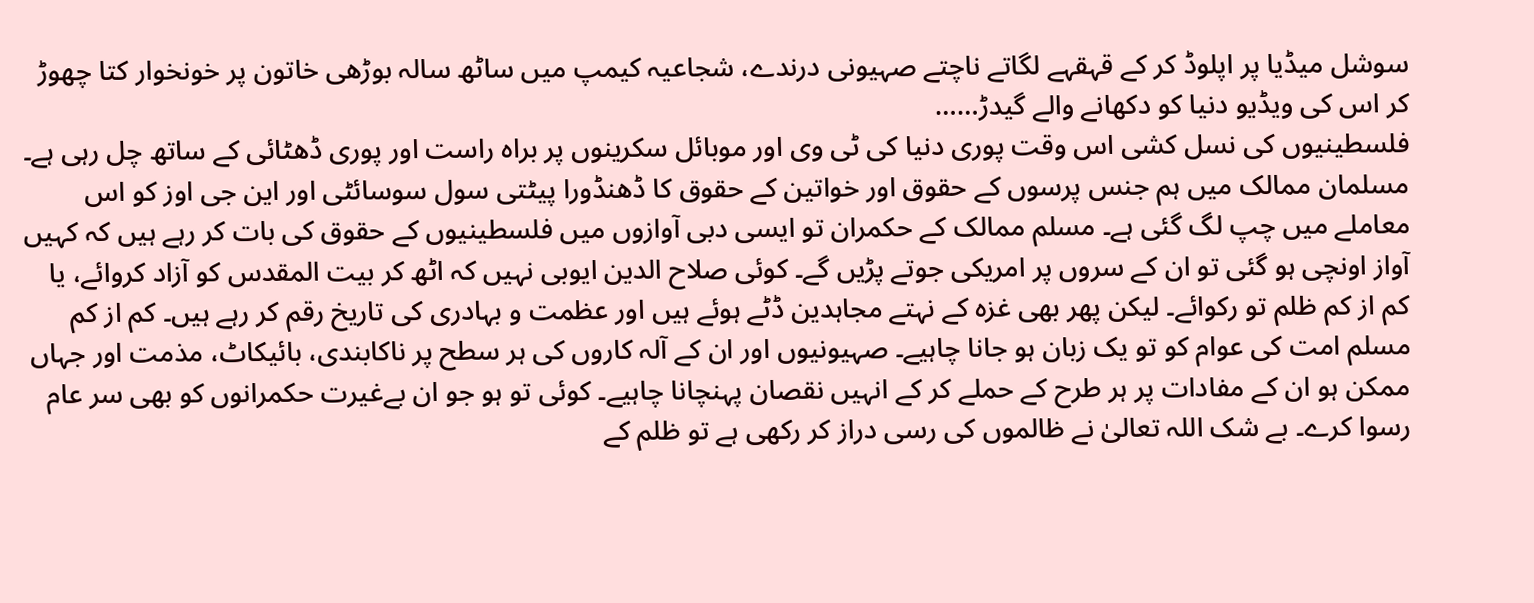سوشل میڈیا پر اپلوڈ کر کے قہقہے لگاتے ناچتے صہیونی درندے، شجاعیہ کیمپ میں ساٹھ سالہ بوڑھی خاتون پر خونخوار کتا چھوڑ کر اس کی ویڈیو دنیا کو دکھانے والے گیدڑ……
فلسطینیوں کی نسل کشی اس وقت پوری دنیا کی ٹی وی اور موبائل سکرینوں پر براہ راست اور پوری ڈھٹائی کے ساتھ چل رہی ہے۔ مسلمان ممالک میں ہم جنس پرسوں کے حقوق اور خواتین کے حقوق کا ڈھنڈورا پیٹتی سول سوسائٹی اور این جی اوز کو اس معاملے میں چپ لگ گئی ہے۔ مسلم ممالک کے حکمران تو ایسی دبی آوازوں میں فلسطینیوں کے حقوق کی بات کر رہے ہیں کہ کہیں آواز اونچی ہو گئی تو ان کے سروں پر امریکی جوتے پڑیں گے۔ کوئی صلاح الدین ایوبی نہیں کہ اٹھ کر بیت المقدس کو آزاد کروائے، یا کم از کم ظلم تو رکوائے۔ لیکن پھر بھی غزہ کے نہتے مجاہدین ڈٹے ہوئے ہیں اور عظمت و بہادری کی تاریخ رقم کر رہے ہیں۔ کم از کم مسلم امت کی عوام کو تو یک زبان ہو جانا چاہیے۔ صہیونیوں اور ان کے آلہ کاروں کی ہر سطح پر ناکابندی، بائیکاٹ، مذمت اور جہاں ممکن ہو ان کے مفادات پر ہر طرح کے حملے کر کے انہیں نقصان پہنچانا چاہیے۔ کوئی تو ہو جو ان بےغیرت حکمرانوں کو بھی سر عام رسوا کرے۔ بے شک اللہ تعالیٰ نے ظالموں کی رسی دراز کر رکھی ہے تو ظلم کے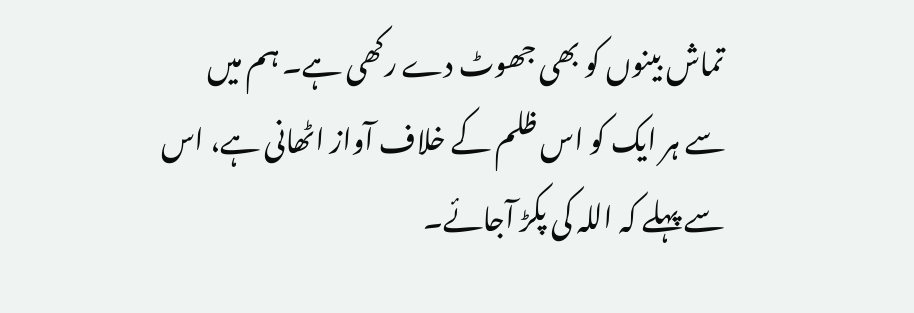تماش بینوں کو بھی جھوٹ دے رکھی ہے۔ ہم میں سے ہر ایک کو اس ظلم کے خلاف آواز اٹھانی ہے، اس سے پہلے کہ اللہ کی پکڑ آجائے۔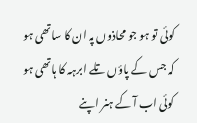کوئی تو ہو جو محاذوں پہ ان کا ساتھی ہو
کہ جس کے پاؤں تلے ابرہہ کا ہاتھی ہو
کوئی اب آ کے ہنر اپنے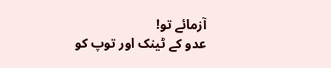آزمائے تو!
عدو کے ٹینک اور توپ کو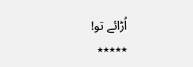اُڑائے تو!
٭٭٭٭٭